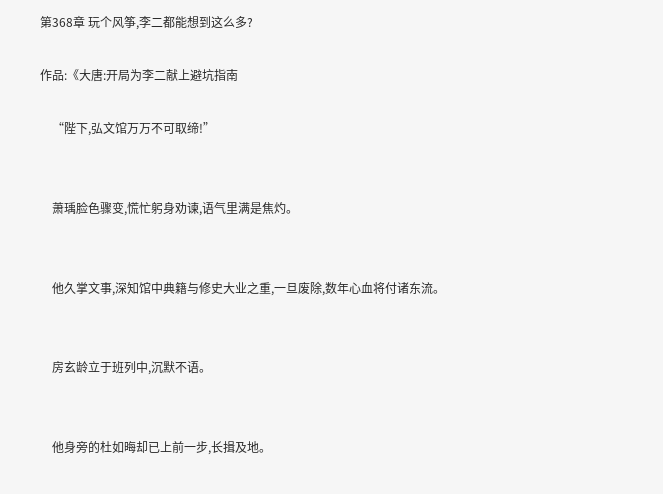第368章 玩个风筝,李二都能想到这么多?

作品:《大唐:开局为李二献上避坑指南

    “陛下,弘文馆万万不可取缔!”


    萧瑀脸色骤变,慌忙躬身劝谏,语气里满是焦灼。


    他久掌文事,深知馆中典籍与修史大业之重,一旦废除,数年心血将付诸东流。


    房玄龄立于班列中,沉默不语。


    他身旁的杜如晦却已上前一步,长揖及地。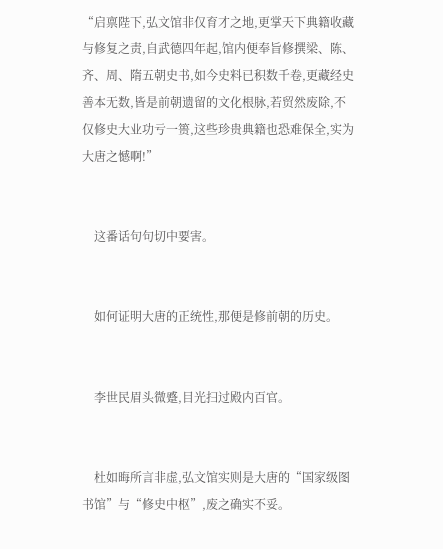“启禀陛下,弘文馆非仅育才之地,更掌天下典籍收藏与修复之责,自武德四年起,馆内便奉旨修撰梁、陈、齐、周、隋五朝史书,如今史料已积数千卷,更藏经史善本无数,皆是前朝遗留的文化根脉,若贸然废除,不仅修史大业功亏一篑,这些珍贵典籍也恐难保全,实为大唐之憾啊!”


    这番话句句切中要害。


    如何证明大唐的正统性,那便是修前朝的历史。


    李世民眉头微蹙,目光扫过殿内百官。


    杜如晦所言非虚,弘文馆实则是大唐的“国家级图书馆”与“修史中枢”,废之确实不妥。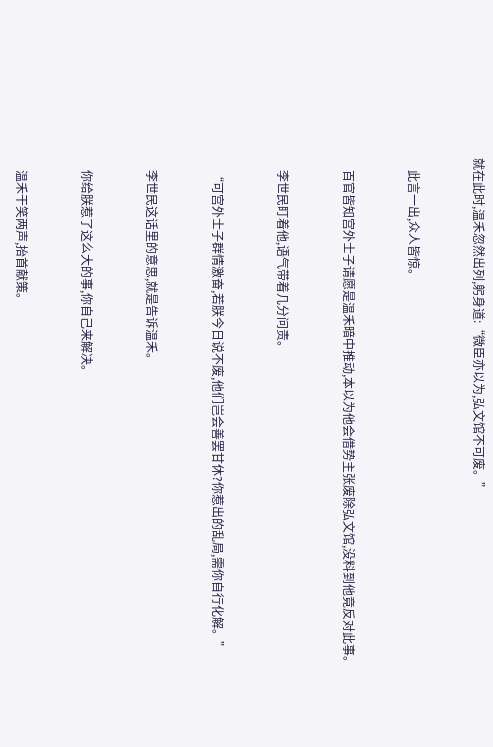就在此时,温禾忽然出列,躬身道:“微臣亦以为,弘文馆不可废。”


    此言一出,众人皆惊。


    百官皆知宫外士子请愿是温禾暗中推动,本以为他会借势主张废除弘文馆,没料到他竟反对此事。


    李世民盯着他,语气带着几分问责。


    “可宫外士子群情激奋,若朕今日说不废,他们岂会善罢甘休?你惹出的乱局,需你自行化解。”


    李世民这话里的意思,就是告诉温禾。


    你给朕惹了这么大的事,你自己来解决。


    温禾干笑两声,抬首献策。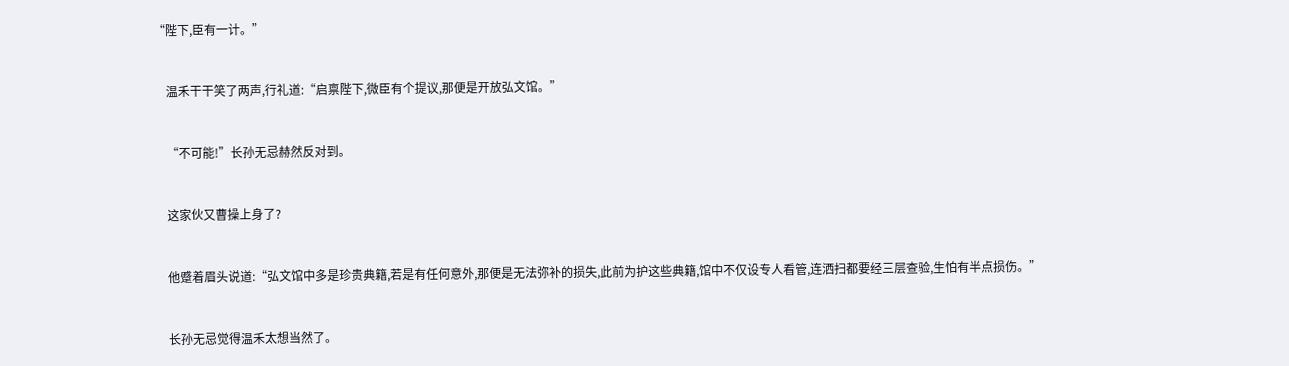“陛下,臣有一计。”


    温禾干干笑了两声,行礼道:“启禀陛下,微臣有个提议,那便是开放弘文馆。”


    “不可能!”长孙无忌赫然反对到。


    这家伙又曹操上身了?


    他蹙着眉头说道:“弘文馆中多是珍贵典籍,若是有任何意外,那便是无法弥补的损失,此前为护这些典籍,馆中不仅设专人看管,连洒扫都要经三层查验,生怕有半点损伤。”


    长孙无忌觉得温禾太想当然了。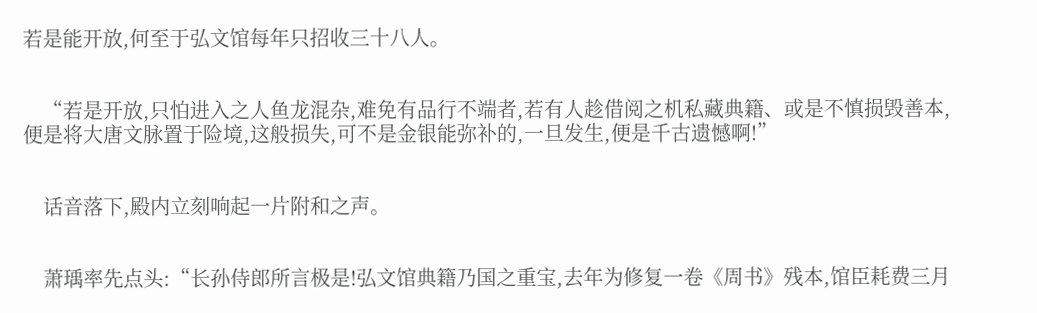若是能开放,何至于弘文馆每年只招收三十八人。


    “若是开放,只怕进入之人鱼龙混杂,难免有品行不端者,若有人趁借阅之机私藏典籍、或是不慎损毁善本,便是将大唐文脉置于险境,这般损失,可不是金银能弥补的,一旦发生,便是千古遗憾啊!”


    话音落下,殿内立刻响起一片附和之声。


    萧瑀率先点头:“长孙侍郎所言极是!弘文馆典籍乃国之重宝,去年为修复一卷《周书》残本,馆臣耗费三月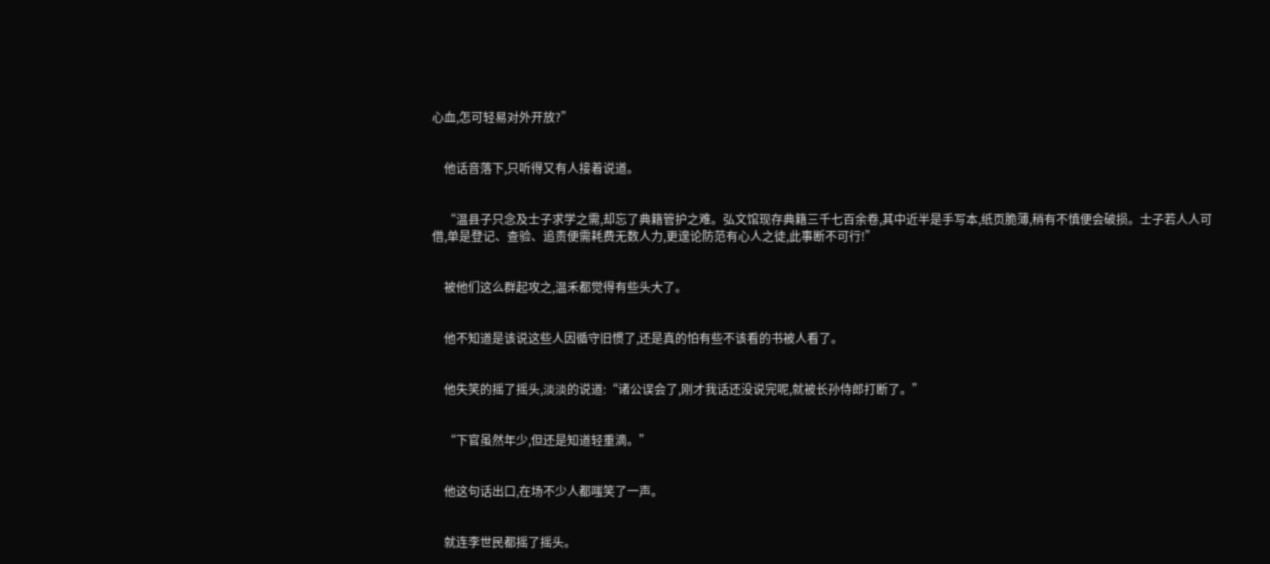心血,怎可轻易对外开放?”


    他话音落下,只听得又有人接着说道。


    “温县子只念及士子求学之需,却忘了典籍管护之难。弘文馆现存典籍三千七百余卷,其中近半是手写本,纸页脆薄,稍有不慎便会破损。士子若人人可借,单是登记、查验、追责便需耗费无数人力,更遑论防范有心人之徒,此事断不可行!”


    被他们这么群起攻之,温禾都觉得有些头大了。


    他不知道是该说这些人因循守旧惯了,还是真的怕有些不该看的书被人看了。


    他失笑的摇了摇头,淡淡的说道:“诸公误会了,刚才我话还没说完呢,就被长孙侍郎打断了。”


    “下官虽然年少,但还是知道轻重滴。”


    他这句话出口,在场不少人都嗤笑了一声。


    就连李世民都摇了摇头。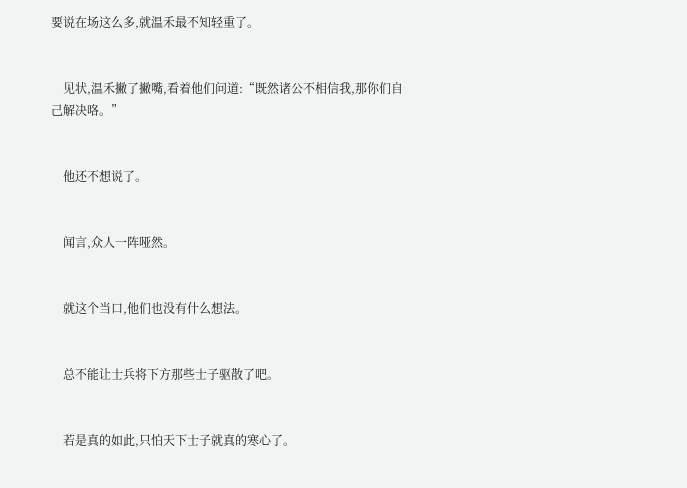要说在场这么多,就温禾最不知轻重了。


    见状,温禾撇了撇嘴,看着他们问道:“既然诸公不相信我,那你们自己解决咯。”


    他还不想说了。


    闻言,众人一阵哑然。


    就这个当口,他们也没有什么想法。


    总不能让士兵将下方那些士子驱散了吧。


    若是真的如此,只怕天下士子就真的寒心了。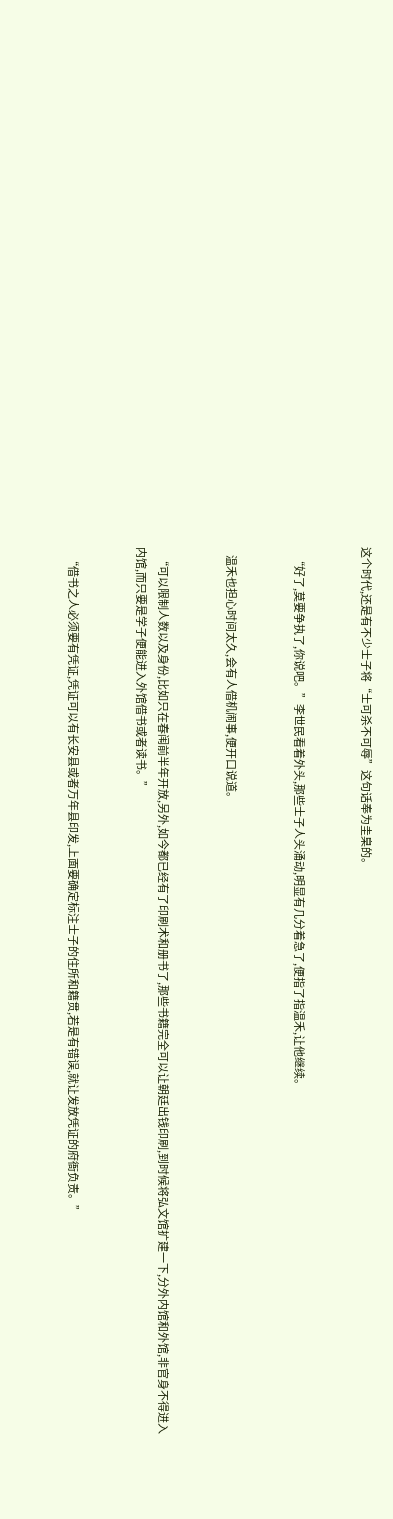这个时代,还是有不少士子将“士可杀不可辱”这句话奉为圭臬的。


    “好了,莫要争执了,你说吧。”李世民看着外头,那些士子人头涌动,明显有几分着急了,便指了指温禾,让他继续。


    温禾也担心时间太久,会有人借机闹事,便开口说道。


    “可以限制人数以及身份,比如只在春闱前半年开放,另外,如今都已经有了印刷术和册书了,那些书籍完全可以让朝廷出钱印刷,到时候将弘文馆扩建一下,分外内馆和外馆,非官身不得进入内馆,而只要是学子便能进入外馆借书或者读书。”


    “借书之人必须要有凭证,凭证可以有长安县或者万年县印发,上面要确定标注士子的住所和籍贯,若是有错误,就让发放凭证的府衙负责。”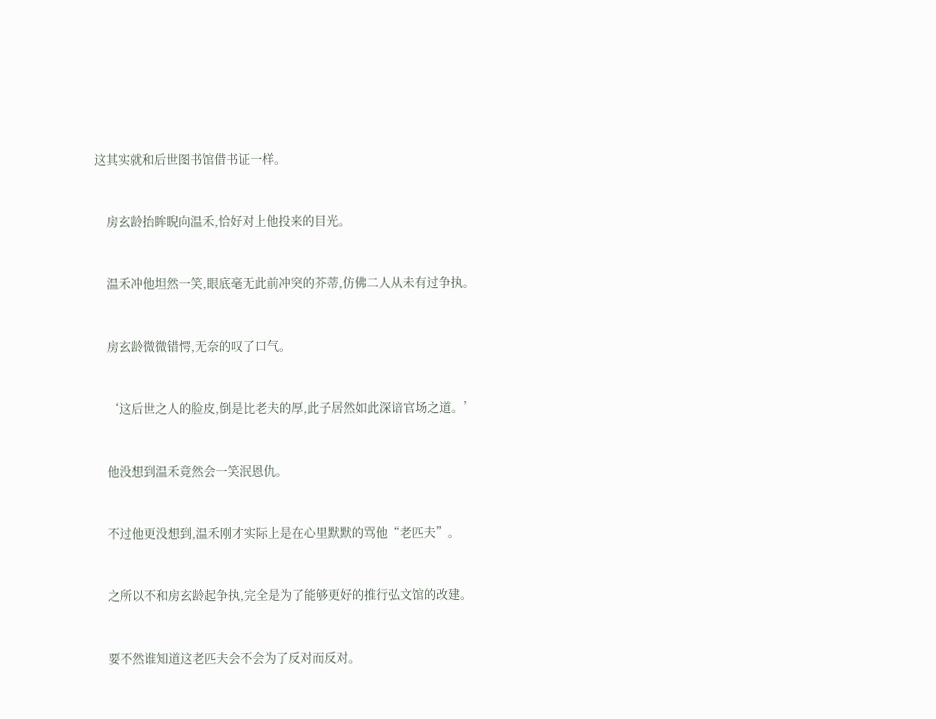这其实就和后世图书馆借书证一样。


    房玄龄抬眸睨向温禾,恰好对上他投来的目光。


    温禾冲他坦然一笑,眼底毫无此前冲突的芥蒂,仿佛二人从未有过争执。


    房玄龄微微错愕,无奈的叹了口气。


    ‘这后世之人的脸皮,倒是比老夫的厚,此子居然如此深谙官场之道。’


    他没想到温禾竟然会一笑泯恩仇。


    不过他更没想到,温禾刚才实际上是在心里默默的骂他“老匹夫”。


    之所以不和房玄龄起争执,完全是为了能够更好的推行弘文馆的改建。


    要不然谁知道这老匹夫会不会为了反对而反对。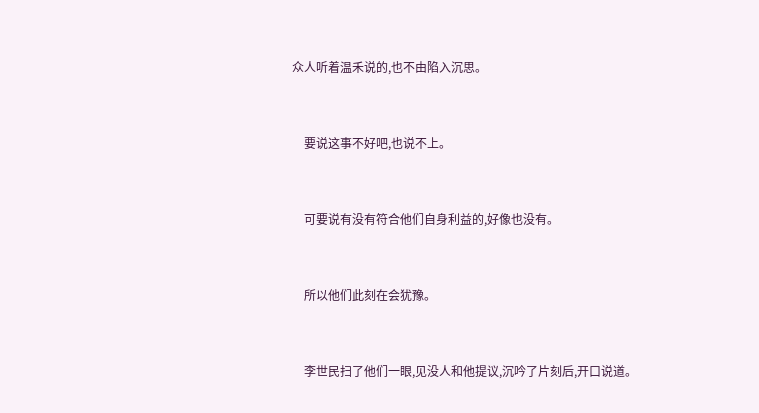众人听着温禾说的,也不由陷入沉思。


    要说这事不好吧,也说不上。


    可要说有没有符合他们自身利益的,好像也没有。


    所以他们此刻在会犹豫。


    李世民扫了他们一眼,见没人和他提议,沉吟了片刻后,开口说道。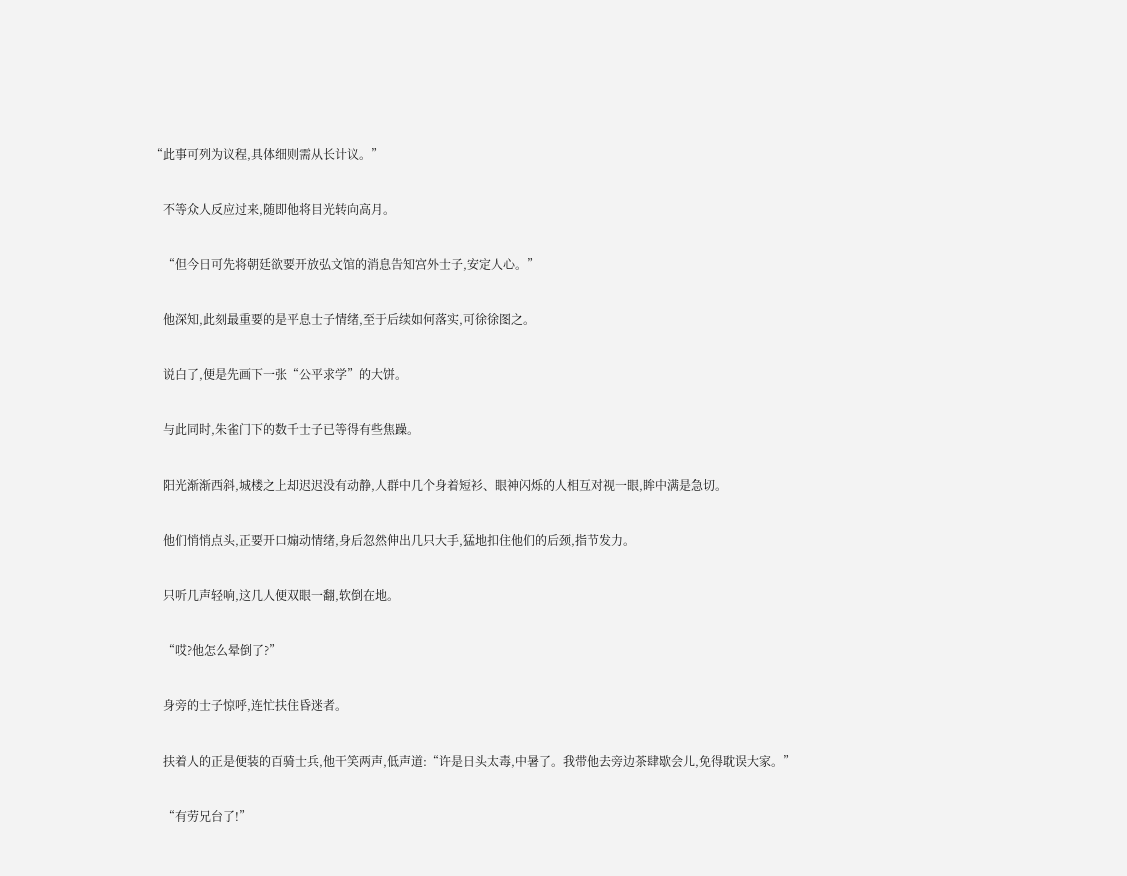“此事可列为议程,具体细则需从长计议。”


    不等众人反应过来,随即他将目光转向高月。


    “但今日可先将朝廷欲要开放弘文馆的消息告知宫外士子,安定人心。”


    他深知,此刻最重要的是平息士子情绪,至于后续如何落实,可徐徐图之。


    说白了,便是先画下一张“公平求学”的大饼。


    与此同时,朱雀门下的数千士子已等得有些焦躁。


    阳光渐渐西斜,城楼之上却迟迟没有动静,人群中几个身着短衫、眼神闪烁的人相互对视一眼,眸中满是急切。


    他们悄悄点头,正要开口煽动情绪,身后忽然伸出几只大手,猛地扣住他们的后颈,指节发力。


    只听几声轻响,这几人便双眼一翻,软倒在地。


    “哎?他怎么晕倒了?”


    身旁的士子惊呼,连忙扶住昏迷者。


    扶着人的正是便装的百骑士兵,他干笑两声,低声道:“许是日头太毒,中暑了。我带他去旁边茶肆歇会儿,免得耽误大家。”


    “有劳兄台了!”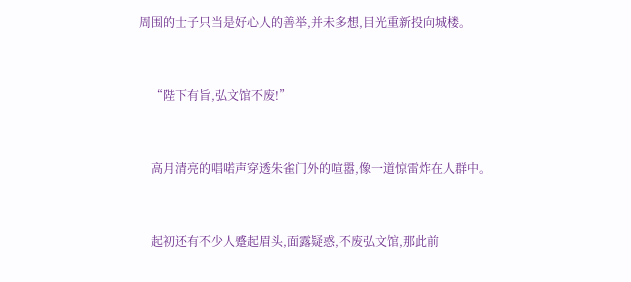周围的士子只当是好心人的善举,并未多想,目光重新投向城楼。


    “陛下有旨,弘文馆不废!”


    高月清亮的唱喏声穿透朱雀门外的喧嚣,像一道惊雷炸在人群中。


    起初还有不少人蹙起眉头,面露疑惑,不废弘文馆,那此前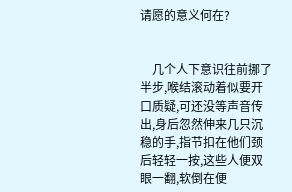请愿的意义何在?


    几个人下意识往前挪了半步,喉结滚动着似要开口质疑,可还没等声音传出,身后忽然伸来几只沉稳的手,指节扣在他们颈后轻轻一按,这些人便双眼一翻,软倒在便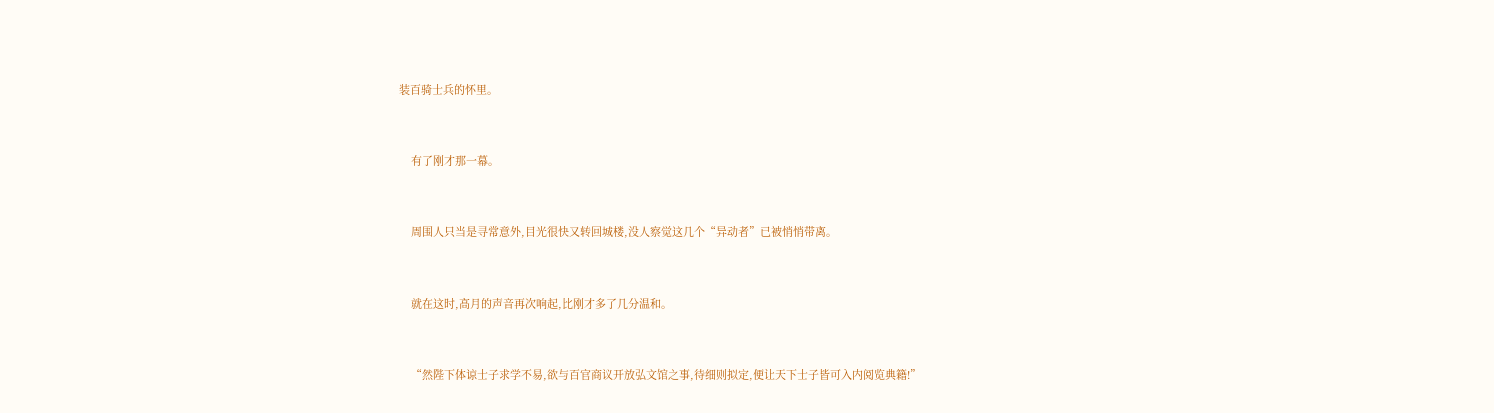装百骑士兵的怀里。


    有了刚才那一幕。


    周围人只当是寻常意外,目光很快又转回城楼,没人察觉这几个“异动者”已被悄悄带离。


    就在这时,高月的声音再次响起,比刚才多了几分温和。


    “然陛下体谅士子求学不易,欲与百官商议开放弘文馆之事,待细则拟定,便让天下士子皆可入内阅览典籍!”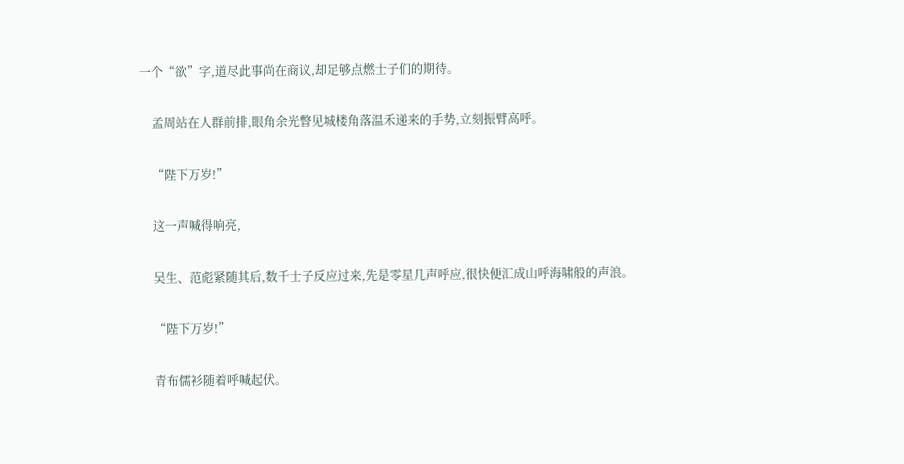一个“欲”字,道尽此事尚在商议,却足够点燃士子们的期待。


    孟周站在人群前排,眼角余光瞥见城楼角落温禾递来的手势,立刻振臂高呼。


    “陛下万岁!”


    这一声喊得响亮,


    吴生、范彪紧随其后,数千士子反应过来,先是零星几声呼应,很快便汇成山呼海啸般的声浪。


    “陛下万岁!”


    青布儒衫随着呼喊起伏。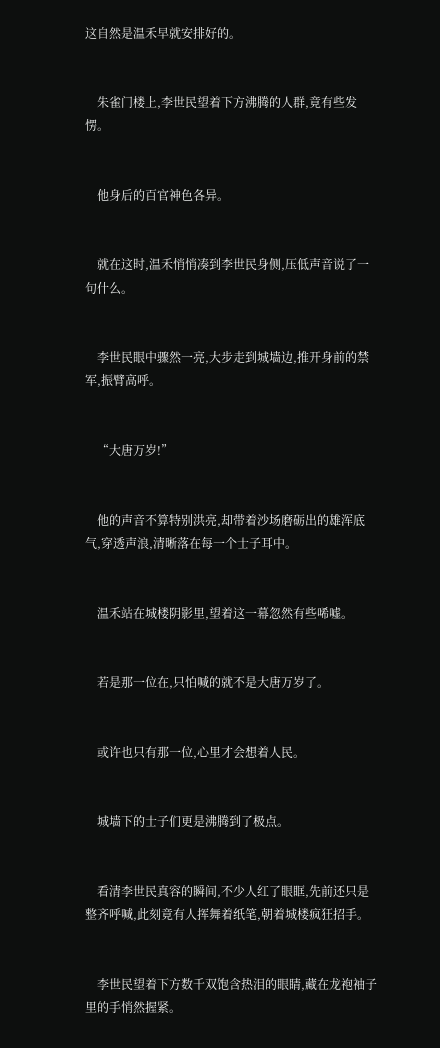这自然是温禾早就安排好的。


    朱雀门楼上,李世民望着下方沸腾的人群,竟有些发愣。


    他身后的百官神色各异。


    就在这时,温禾悄悄凑到李世民身侧,压低声音说了一句什么。


    李世民眼中骤然一亮,大步走到城墙边,推开身前的禁军,振臂高呼。


    “大唐万岁!”


    他的声音不算特别洪亮,却带着沙场磨砺出的雄浑底气,穿透声浪,清晰落在每一个士子耳中。


    温禾站在城楼阴影里,望着这一幕忽然有些唏嘘。


    若是那一位在,只怕喊的就不是大唐万岁了。


    或许也只有那一位,心里才会想着人民。


    城墙下的士子们更是沸腾到了极点。


    看清李世民真容的瞬间,不少人红了眼眶,先前还只是整齐呼喊,此刻竟有人挥舞着纸笔,朝着城楼疯狂招手。


    李世民望着下方数千双饱含热泪的眼睛,藏在龙袍袖子里的手悄然握紧。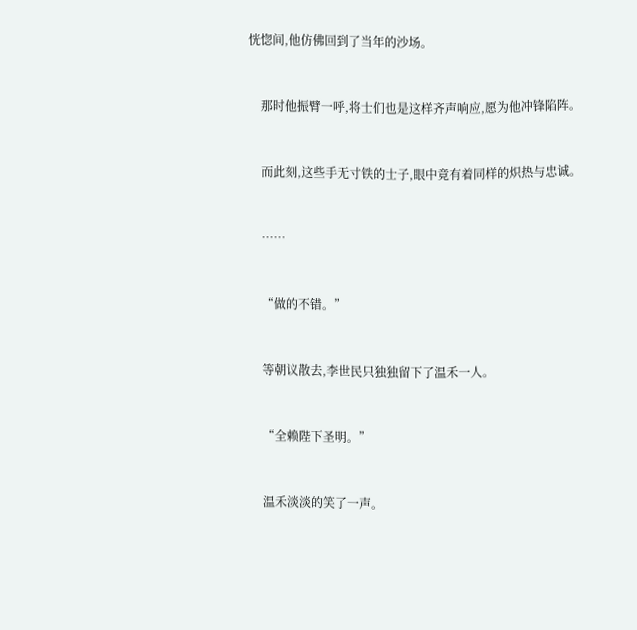恍惚间,他仿佛回到了当年的沙场。


    那时他振臂一呼,将士们也是这样齐声响应,愿为他冲锋陷阵。


    而此刻,这些手无寸铁的士子,眼中竟有着同样的炽热与忠诚。


    ……


    “做的不错。”


    等朝议散去,李世民只独独留下了温禾一人。


    “全赖陛下圣明。”


    温禾淡淡的笑了一声。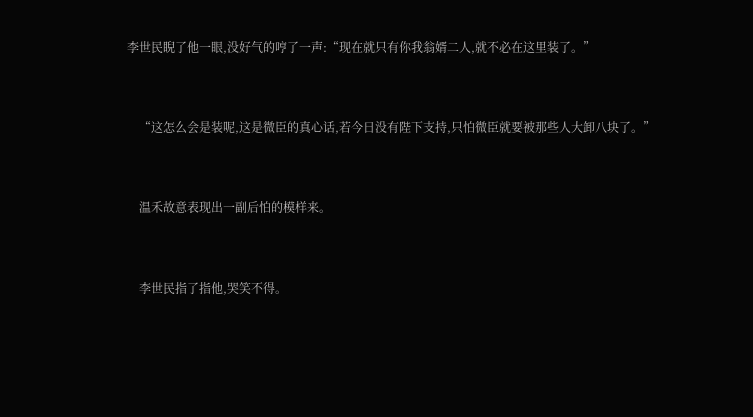李世民睨了他一眼,没好气的哼了一声:“现在就只有你我翁婿二人,就不必在这里装了。”


    “这怎么会是装呢,这是微臣的真心话,若今日没有陛下支持,只怕微臣就要被那些人大卸八块了。”


    温禾故意表现出一副后怕的模样来。


    李世民指了指他,哭笑不得。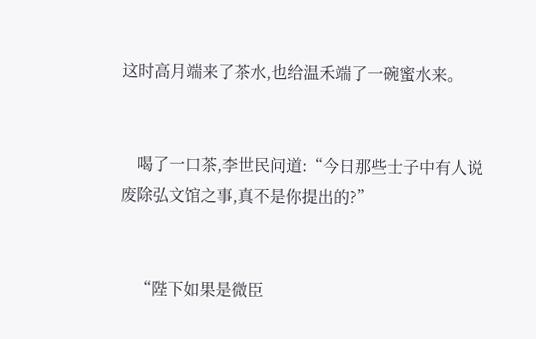这时高月端来了茶水,也给温禾端了一碗蜜水来。


    喝了一口茶,李世民问道:“今日那些士子中有人说废除弘文馆之事,真不是你提出的?”


    “陛下如果是微臣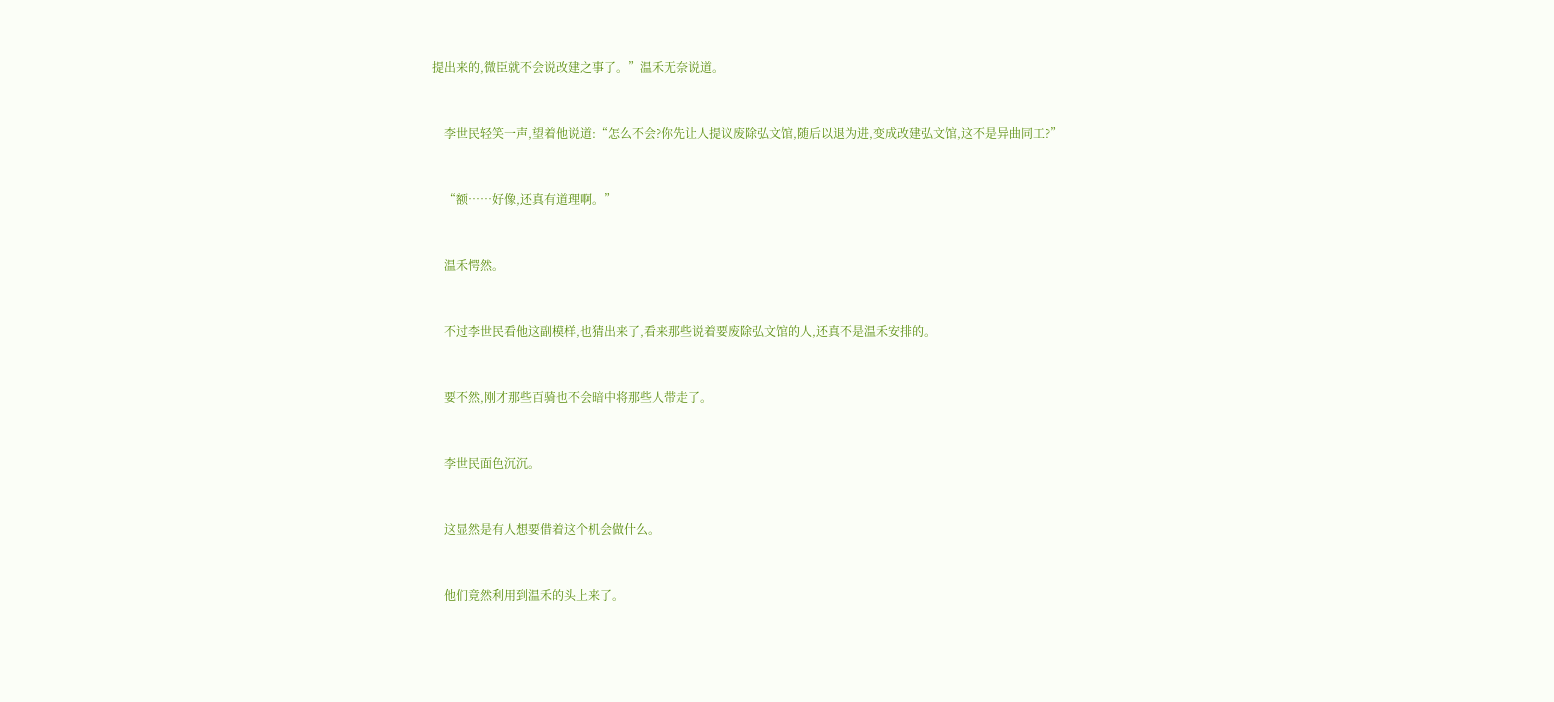提出来的,微臣就不会说改建之事了。”温禾无奈说道。


    李世民轻笑一声,望着他说道:“怎么不会?你先让人提议废除弘文馆,随后以退为进,变成改建弘文馆,这不是异曲同工?”


    “额……好像,还真有道理啊。”


    温禾愕然。


    不过李世民看他这副模样,也猜出来了,看来那些说着要废除弘文馆的人,还真不是温禾安排的。


    要不然,刚才那些百骑也不会暗中将那些人带走了。


    李世民面色沉沉。


    这显然是有人想要借着这个机会做什么。


    他们竟然利用到温禾的头上来了。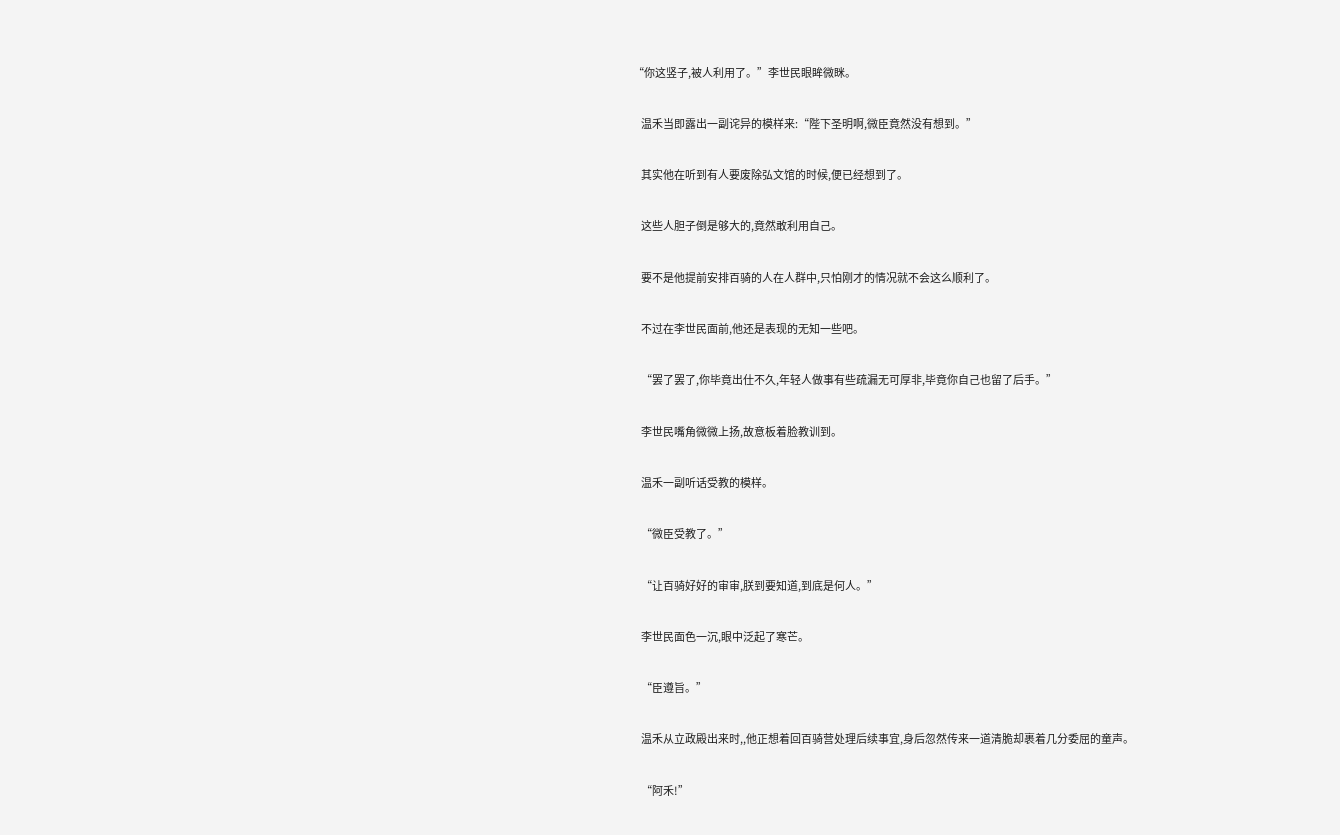“你这竖子,被人利用了。”李世民眼眸微眯。


    温禾当即露出一副诧异的模样来:“陛下圣明啊,微臣竟然没有想到。”


    其实他在听到有人要废除弘文馆的时候,便已经想到了。


    这些人胆子倒是够大的,竟然敢利用自己。


    要不是他提前安排百骑的人在人群中,只怕刚才的情况就不会这么顺利了。


    不过在李世民面前,他还是表现的无知一些吧。


    “罢了罢了,你毕竟出仕不久,年轻人做事有些疏漏无可厚非,毕竟你自己也留了后手。”


    李世民嘴角微微上扬,故意板着脸教训到。


    温禾一副听话受教的模样。


    “微臣受教了。”


    “让百骑好好的审审,朕到要知道,到底是何人。”


    李世民面色一沉,眼中泛起了寒芒。


    “臣遵旨。”


    温禾从立政殿出来时,,他正想着回百骑营处理后续事宜,身后忽然传来一道清脆却裹着几分委屈的童声。


    “阿禾!”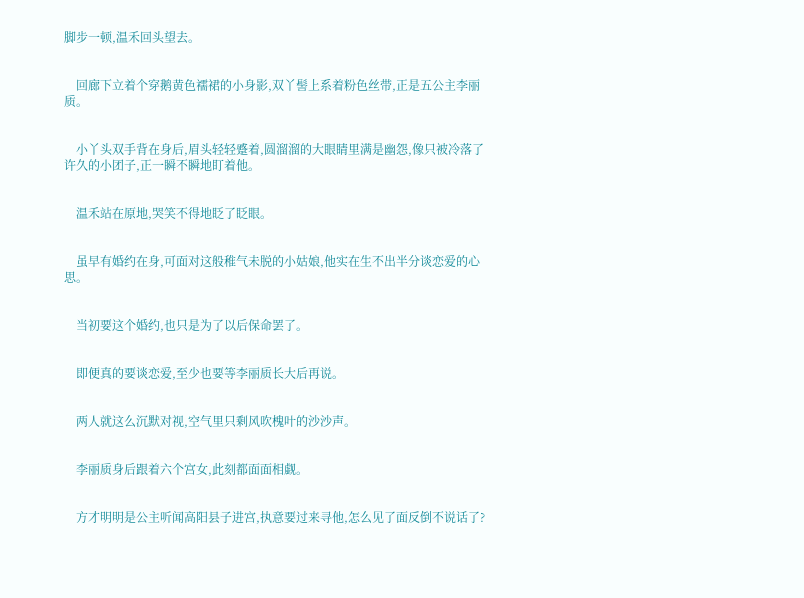脚步一顿,温禾回头望去。


    回廊下立着个穿鹅黄色襦裙的小身影,双丫髻上系着粉色丝带,正是五公主李丽质。


    小丫头双手背在身后,眉头轻轻蹙着,圆溜溜的大眼睛里满是幽怨,像只被冷落了许久的小团子,正一瞬不瞬地盯着他。


    温禾站在原地,哭笑不得地眨了眨眼。


    虽早有婚约在身,可面对这般稚气未脱的小姑娘,他实在生不出半分谈恋爱的心思。


    当初要这个婚约,也只是为了以后保命罢了。


    即便真的要谈恋爱,至少也要等李丽质长大后再说。


    两人就这么沉默对视,空气里只剩风吹槐叶的沙沙声。


    李丽质身后跟着六个宫女,此刻都面面相觑。


    方才明明是公主听闻高阳县子进宫,执意要过来寻他,怎么见了面反倒不说话了?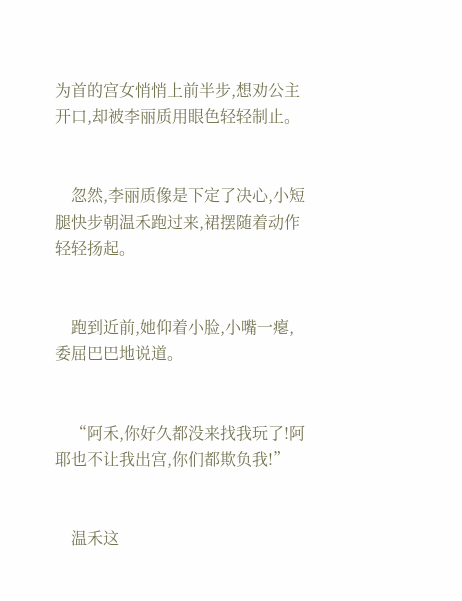为首的宫女悄悄上前半步,想劝公主开口,却被李丽质用眼色轻轻制止。


    忽然,李丽质像是下定了决心,小短腿快步朝温禾跑过来,裙摆随着动作轻轻扬起。


    跑到近前,她仰着小脸,小嘴一瘪,委屈巴巴地说道。


    “阿禾,你好久都没来找我玩了!阿耶也不让我出宫,你们都欺负我!”


    温禾这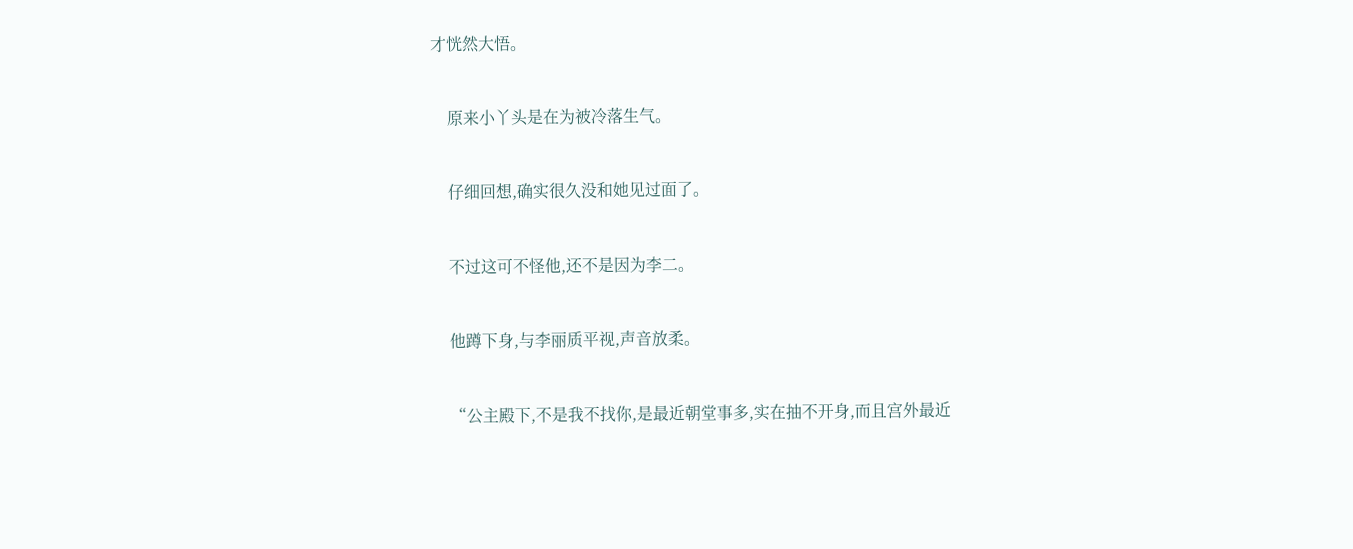才恍然大悟。


    原来小丫头是在为被冷落生气。


    仔细回想,确实很久没和她见过面了。


    不过这可不怪他,还不是因为李二。


    他蹲下身,与李丽质平视,声音放柔。


    “公主殿下,不是我不找你,是最近朝堂事多,实在抽不开身,而且宫外最近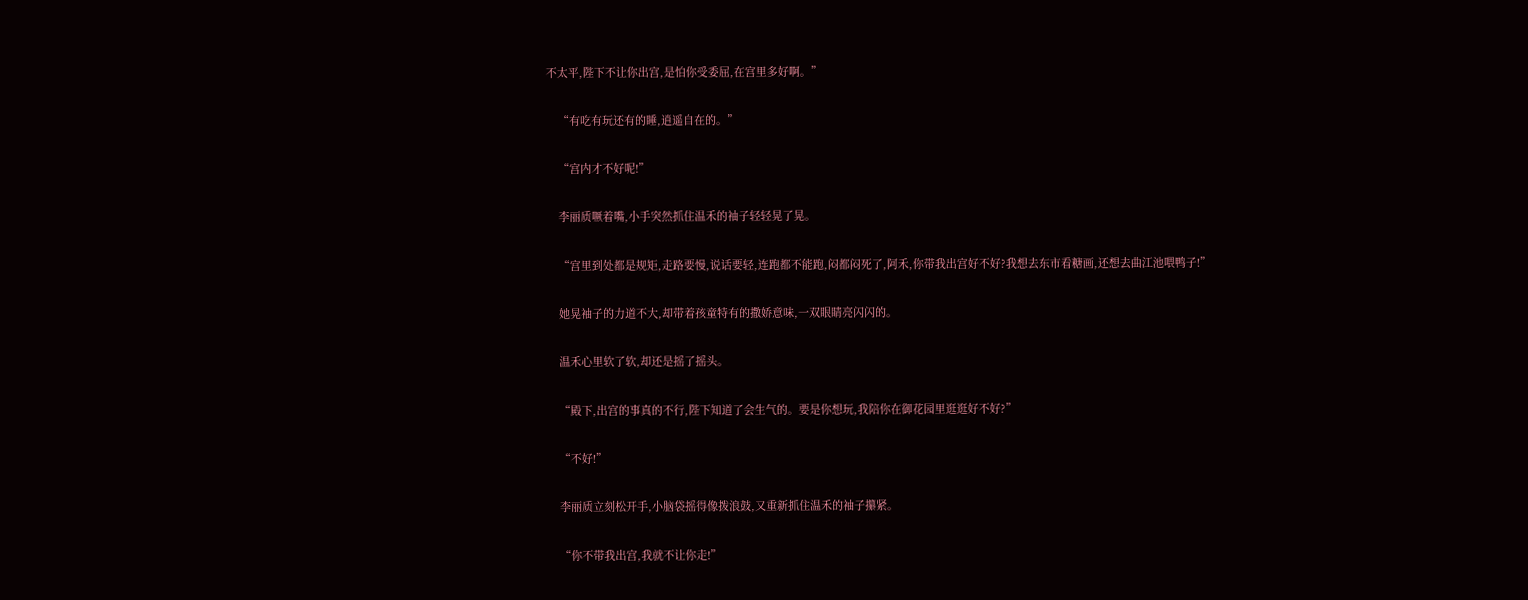不太平,陛下不让你出宫,是怕你受委屈,在宫里多好啊。”


    “有吃有玩还有的睡,逍遥自在的。”


    “宫内才不好呢!”


    李丽质噘着嘴,小手突然抓住温禾的袖子轻轻晃了晃。


    “宫里到处都是规矩,走路要慢,说话要轻,连跑都不能跑,闷都闷死了,阿禾,你带我出宫好不好?我想去东市看糖画,还想去曲江池喂鸭子!”


    她晃袖子的力道不大,却带着孩童特有的撒娇意味,一双眼睛亮闪闪的。


    温禾心里软了软,却还是摇了摇头。


    “殿下,出宫的事真的不行,陛下知道了会生气的。要是你想玩,我陪你在御花园里逛逛好不好?”


    “不好!”


    李丽质立刻松开手,小脑袋摇得像拨浪鼓,又重新抓住温禾的袖子攥紧。


    “你不带我出宫,我就不让你走!”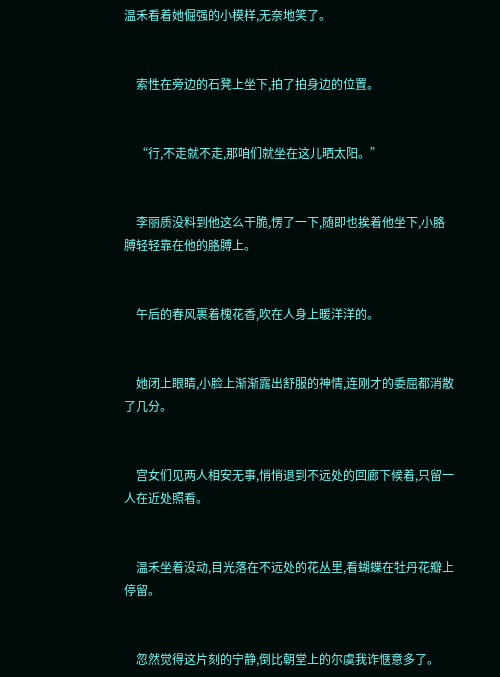温禾看着她倔强的小模样,无奈地笑了。


    索性在旁边的石凳上坐下,拍了拍身边的位置。


    “行,不走就不走,那咱们就坐在这儿晒太阳。”


    李丽质没料到他这么干脆,愣了一下,随即也挨着他坐下,小胳膊轻轻靠在他的胳膊上。


    午后的春风裹着槐花香,吹在人身上暖洋洋的。


    她闭上眼睛,小脸上渐渐露出舒服的神情,连刚才的委屈都消散了几分。


    宫女们见两人相安无事,悄悄退到不远处的回廊下候着,只留一人在近处照看。


    温禾坐着没动,目光落在不远处的花丛里,看蝴蝶在牡丹花瓣上停留。


    忽然觉得这片刻的宁静,倒比朝堂上的尔虞我诈惬意多了。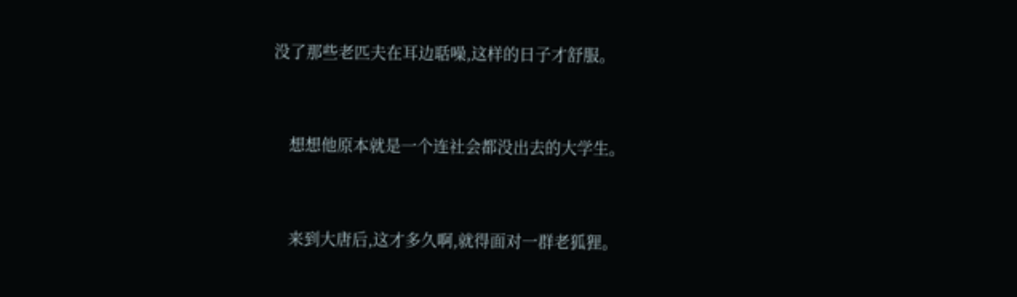没了那些老匹夫在耳边聒噪,这样的日子才舒服。


    想想他原本就是一个连社会都没出去的大学生。


    来到大唐后,这才多久啊,就得面对一群老狐狸。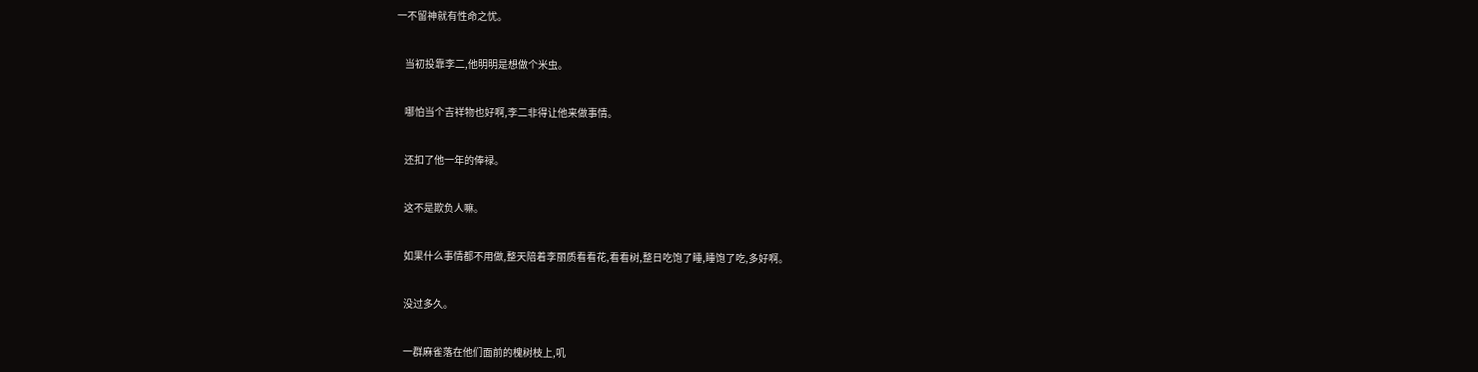一不留神就有性命之忧。


    当初投靠李二,他明明是想做个米虫。


    哪怕当个吉祥物也好啊,李二非得让他来做事情。


    还扣了他一年的俸禄。


    这不是欺负人嘛。


    如果什么事情都不用做,整天陪着李丽质看看花,看看树,整日吃饱了睡,睡饱了吃,多好啊。


    没过多久。


    一群麻雀落在他们面前的槐树枝上,叽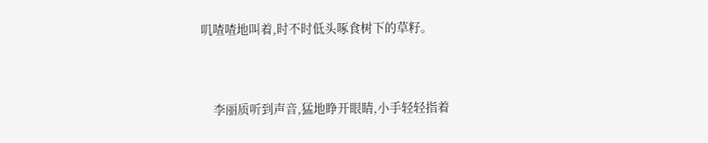叽喳喳地叫着,时不时低头啄食树下的草籽。


    李丽质听到声音,猛地睁开眼睛,小手轻轻指着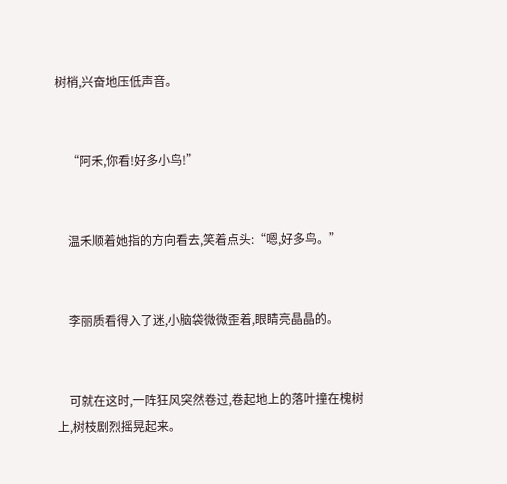树梢,兴奋地压低声音。


    “阿禾,你看!好多小鸟!”


    温禾顺着她指的方向看去,笑着点头:“嗯,好多鸟。”


    李丽质看得入了迷,小脑袋微微歪着,眼睛亮晶晶的。


    可就在这时,一阵狂风突然卷过,卷起地上的落叶撞在槐树上,树枝剧烈摇晃起来。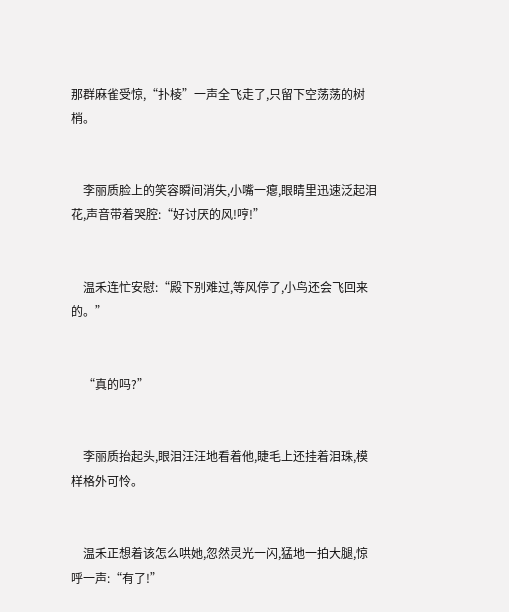那群麻雀受惊,“扑棱”一声全飞走了,只留下空荡荡的树梢。


    李丽质脸上的笑容瞬间消失,小嘴一瘪,眼睛里迅速泛起泪花,声音带着哭腔:“好讨厌的风!哼!”


    温禾连忙安慰:“殿下别难过,等风停了,小鸟还会飞回来的。”


    “真的吗?”


    李丽质抬起头,眼泪汪汪地看着他,睫毛上还挂着泪珠,模样格外可怜。


    温禾正想着该怎么哄她,忽然灵光一闪,猛地一拍大腿,惊呼一声:“有了!”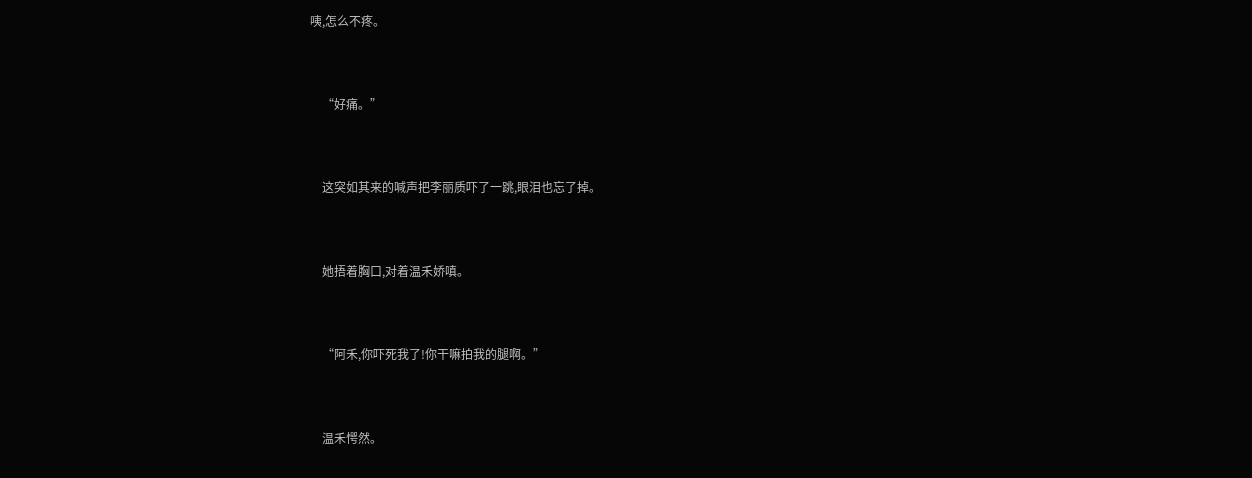咦,怎么不疼。


    “好痛。”


    这突如其来的喊声把李丽质吓了一跳,眼泪也忘了掉。


    她捂着胸口,对着温禾娇嗔。


    “阿禾,你吓死我了!你干嘛拍我的腿啊。”


    温禾愕然。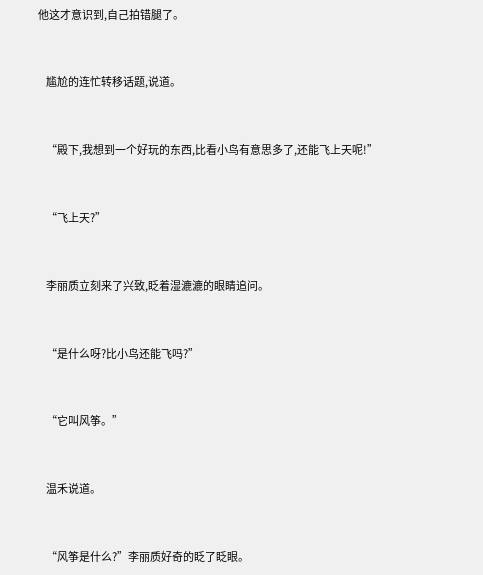他这才意识到,自己拍错腿了。


    尴尬的连忙转移话题,说道。


    “殿下,我想到一个好玩的东西,比看小鸟有意思多了,还能飞上天呢!”


    “飞上天?”


    李丽质立刻来了兴致,眨着湿漉漉的眼睛追问。


    “是什么呀?比小鸟还能飞吗?”


    “它叫风筝。”


    温禾说道。


    “风筝是什么?”李丽质好奇的眨了眨眼。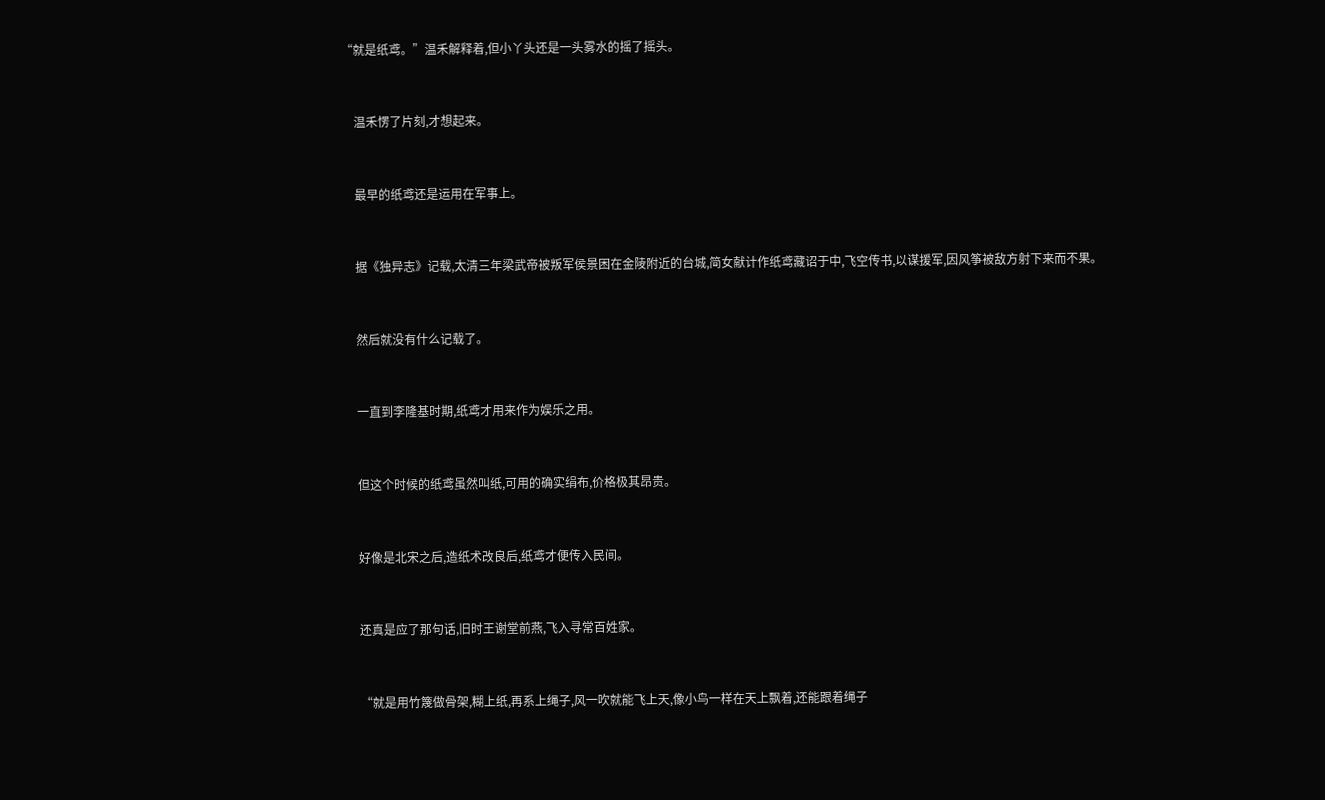“就是纸鸢。”温禾解释着,但小丫头还是一头雾水的摇了摇头。


    温禾愣了片刻,才想起来。


    最早的纸鸢还是运用在军事上。


    据《独异志》记载,太清三年梁武帝被叛军侯景困在金陵附近的台城,简女献计作纸鸢藏诏于中,飞空传书,以谋援军,因风筝被敌方射下来而不果。


    然后就没有什么记载了。


    一直到李隆基时期,纸鸢才用来作为娱乐之用。


    但这个时候的纸鸢虽然叫纸,可用的确实绢布,价格极其昂贵。


    好像是北宋之后,造纸术改良后,纸鸢才便传入民间。


    还真是应了那句话,旧时王谢堂前燕,飞入寻常百姓家。


    “就是用竹篾做骨架,糊上纸,再系上绳子,风一吹就能飞上天,像小鸟一样在天上飘着,还能跟着绳子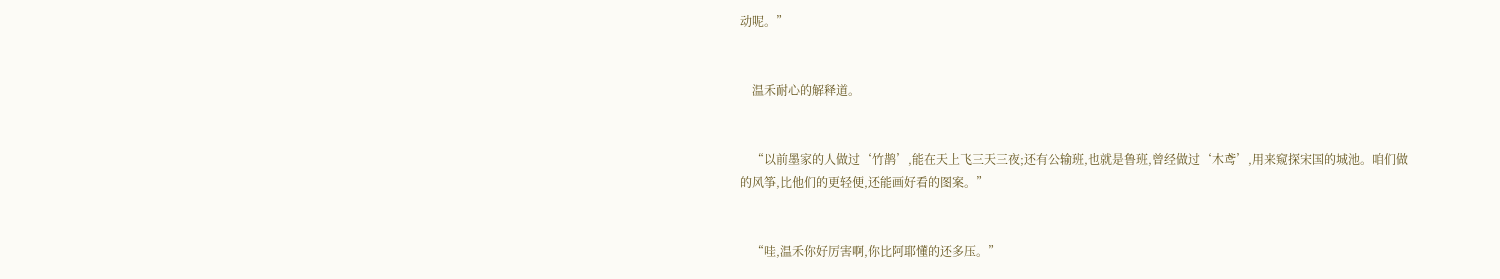动呢。”


    温禾耐心的解释道。


    “以前墨家的人做过‘竹鹊’,能在天上飞三天三夜;还有公输班,也就是鲁班,曾经做过‘木鸢’,用来窥探宋国的城池。咱们做的风筝,比他们的更轻便,还能画好看的图案。”


    “哇,温禾你好厉害啊,你比阿耶懂的还多压。”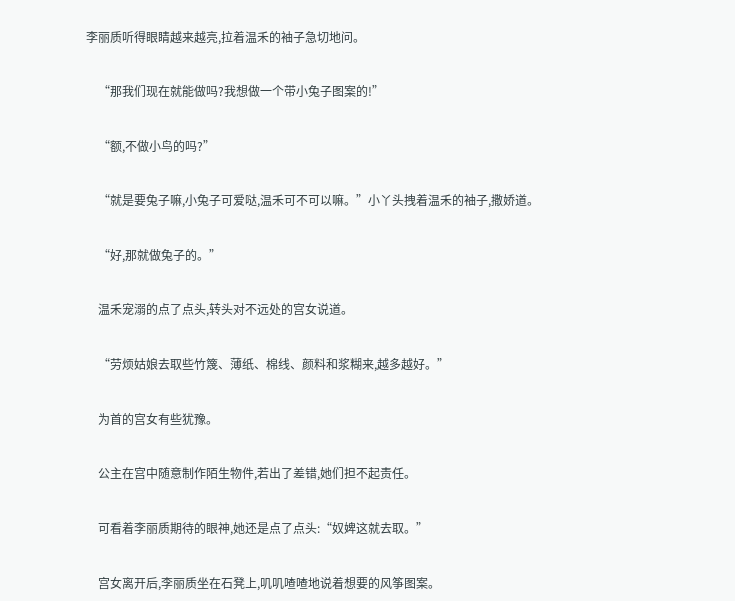李丽质听得眼睛越来越亮,拉着温禾的袖子急切地问。


    “那我们现在就能做吗?我想做一个带小兔子图案的!”


    “额,不做小鸟的吗?”


    “就是要兔子嘛,小兔子可爱哒,温禾可不可以嘛。”小丫头拽着温禾的袖子,撒娇道。


    “好,那就做兔子的。”


    温禾宠溺的点了点头,转头对不远处的宫女说道。


    “劳烦姑娘去取些竹篾、薄纸、棉线、颜料和浆糊来,越多越好。”


    为首的宫女有些犹豫。


    公主在宫中随意制作陌生物件,若出了差错,她们担不起责任。


    可看着李丽质期待的眼神,她还是点了点头:“奴婢这就去取。”


    宫女离开后,李丽质坐在石凳上,叽叽喳喳地说着想要的风筝图案。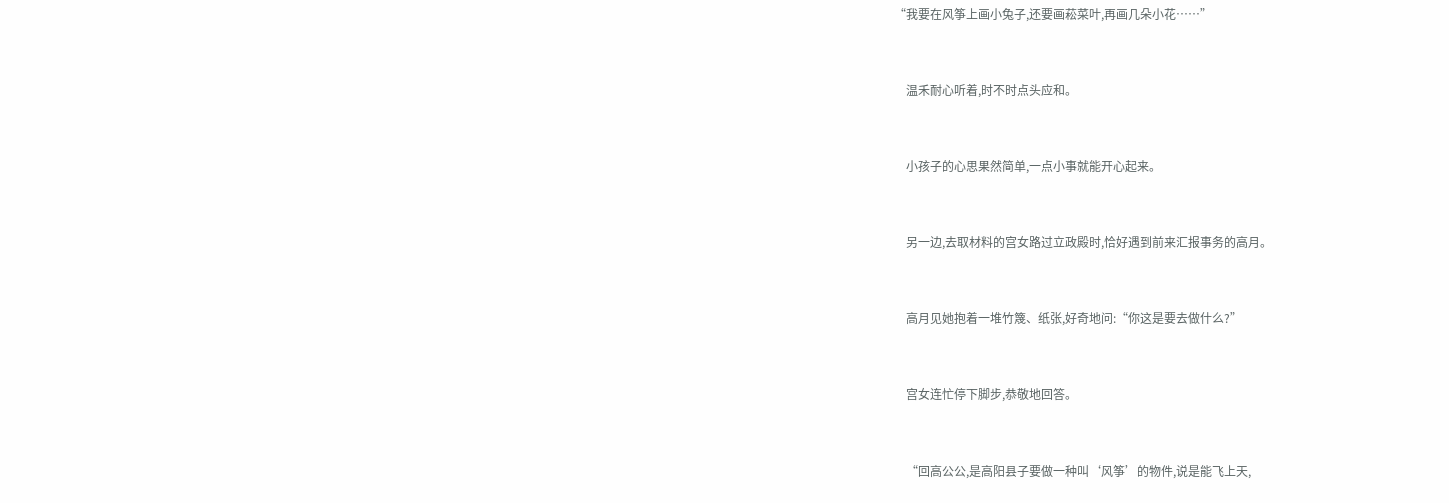“我要在风筝上画小兔子,还要画菘菜叶,再画几朵小花……”


    温禾耐心听着,时不时点头应和。


    小孩子的心思果然简单,一点小事就能开心起来。


    另一边,去取材料的宫女路过立政殿时,恰好遇到前来汇报事务的高月。


    高月见她抱着一堆竹篾、纸张,好奇地问:“你这是要去做什么?”


    宫女连忙停下脚步,恭敬地回答。


    “回高公公,是高阳县子要做一种叫‘风筝’的物件,说是能飞上天,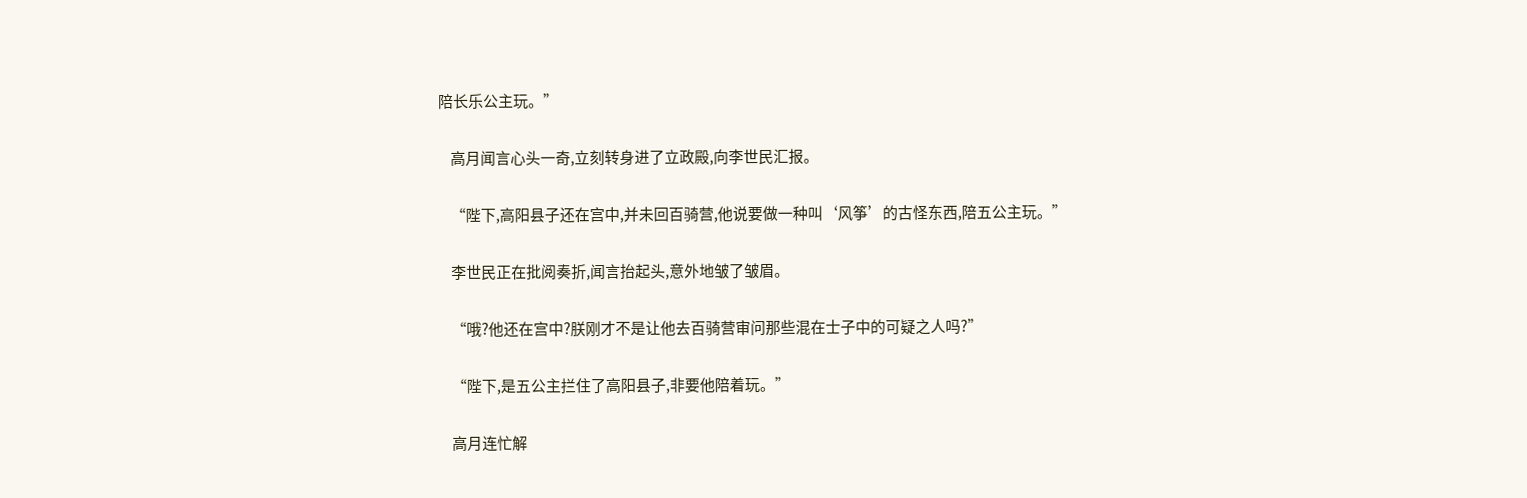陪长乐公主玩。”


    高月闻言心头一奇,立刻转身进了立政殿,向李世民汇报。


    “陛下,高阳县子还在宫中,并未回百骑营,他说要做一种叫‘风筝’的古怪东西,陪五公主玩。”


    李世民正在批阅奏折,闻言抬起头,意外地皱了皱眉。


    “哦?他还在宫中?朕刚才不是让他去百骑营审问那些混在士子中的可疑之人吗?”


    “陛下,是五公主拦住了高阳县子,非要他陪着玩。”


    高月连忙解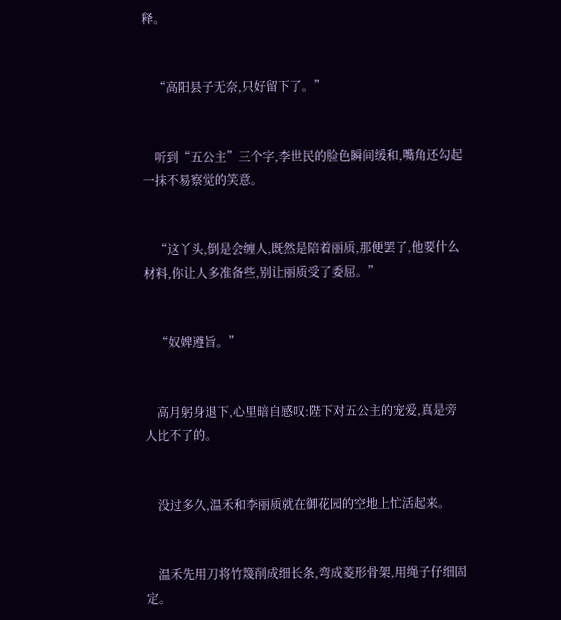释。


    “高阳县子无奈,只好留下了。”


    听到“五公主”三个字,李世民的脸色瞬间缓和,嘴角还勾起一抹不易察觉的笑意。


    “这丫头,倒是会缠人,既然是陪着丽质,那便罢了,他要什么材料,你让人多准备些,别让丽质受了委屈。”


    “奴婢遵旨。”


    高月躬身退下,心里暗自感叹:陛下对五公主的宠爱,真是旁人比不了的。


    没过多久,温禾和李丽质就在御花园的空地上忙活起来。


    温禾先用刀将竹篾削成细长条,弯成菱形骨架,用绳子仔细固定。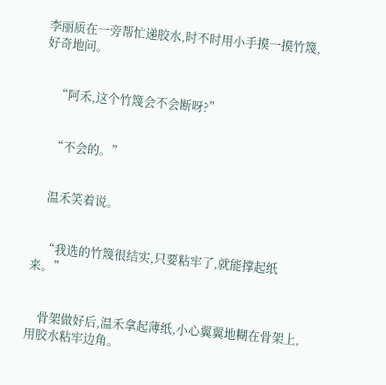李丽质在一旁帮忙递胶水,时不时用小手摸一摸竹篾,好奇地问。


    “阿禾,这个竹篾会不会断呀?”


    “不会的。”


    温禾笑着说。


    “我选的竹篾很结实,只要粘牢了,就能撑起纸来。”


    骨架做好后,温禾拿起薄纸,小心翼翼地糊在骨架上,用胶水粘牢边角。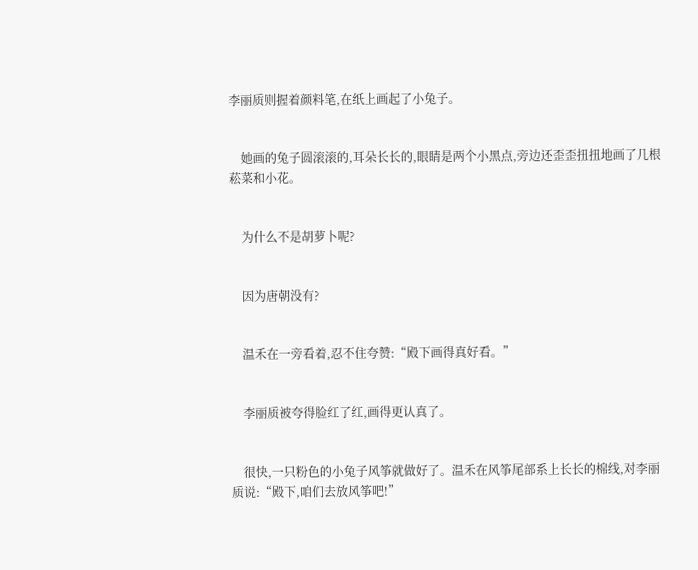李丽质则握着颜料笔,在纸上画起了小兔子。


    她画的兔子圆滚滚的,耳朵长长的,眼睛是两个小黑点,旁边还歪歪扭扭地画了几根菘菜和小花。


    为什么不是胡萝卜呢?


    因为唐朝没有?


    温禾在一旁看着,忍不住夸赞:“殿下画得真好看。”


    李丽质被夸得脸红了红,画得更认真了。


    很快,一只粉色的小兔子风筝就做好了。温禾在风筝尾部系上长长的棉线,对李丽质说:“殿下,咱们去放风筝吧!”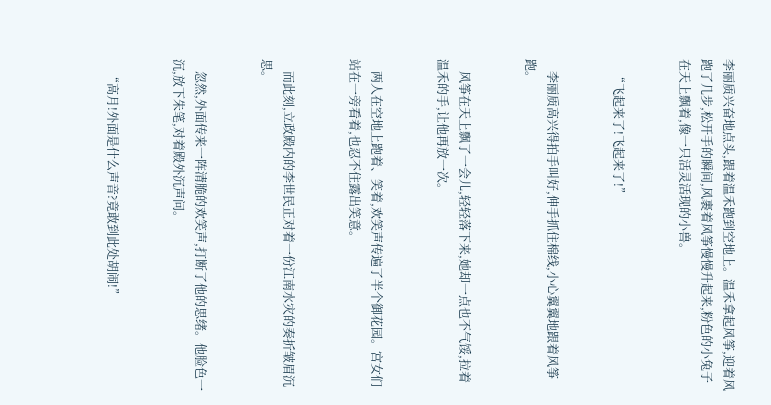李丽质兴奋地点头,跟着温禾跑到空地上。温禾拿起风筝,迎着风跑了几步,松开手的瞬间,风裹着风筝慢慢升起来,粉色的小兔子在天上飘着,像一只活灵活现的小兽。


    “飞起来了!飞起来了!”


    李丽质高兴得拍手叫好,伸手抓住棉线,小心翼翼地跟着风筝跑。


    风筝在天上飘了一会儿,轻轻落下来,她却一点也不气馁,拉着温禾的手,让他再放一次。


    两人在空地上跑着、笑着,欢笑声传遍了半个御花园。宫女们站在一旁看着,也忍不住露出笑意。


    而此刻,立政殿内的李世民正对着一份江南水灾的奏折皱眉沉思。


    忽然,外面传来一阵清脆的欢笑声,打断了他的思绪。他脸色一沉,放下朱笔,对着殿外沉声问。


    “高月!外面是什么声音?竟敢到此处胡闹!”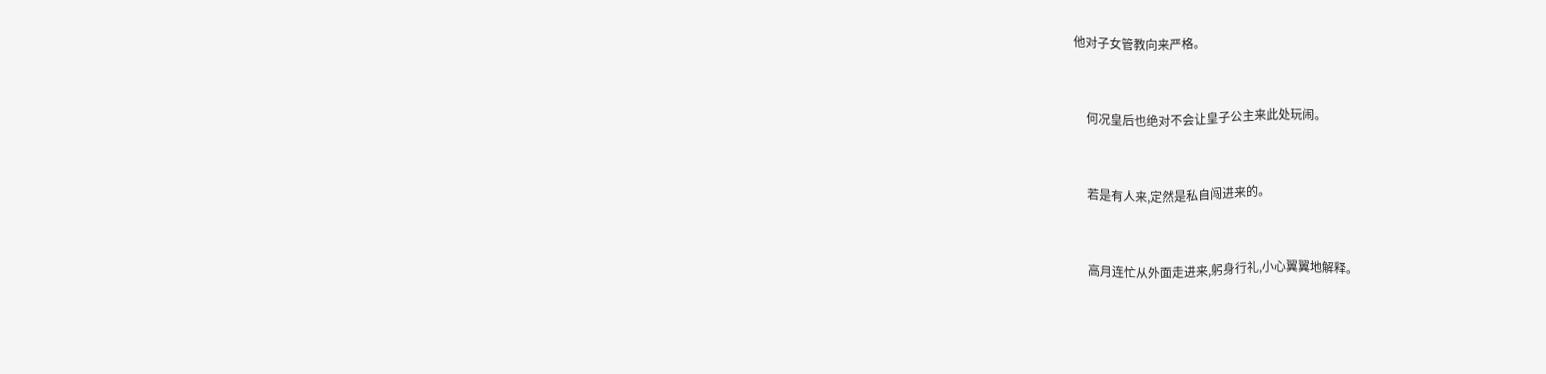他对子女管教向来严格。


    何况皇后也绝对不会让皇子公主来此处玩闹。


    若是有人来,定然是私自闯进来的。


    高月连忙从外面走进来,躬身行礼,小心翼翼地解释。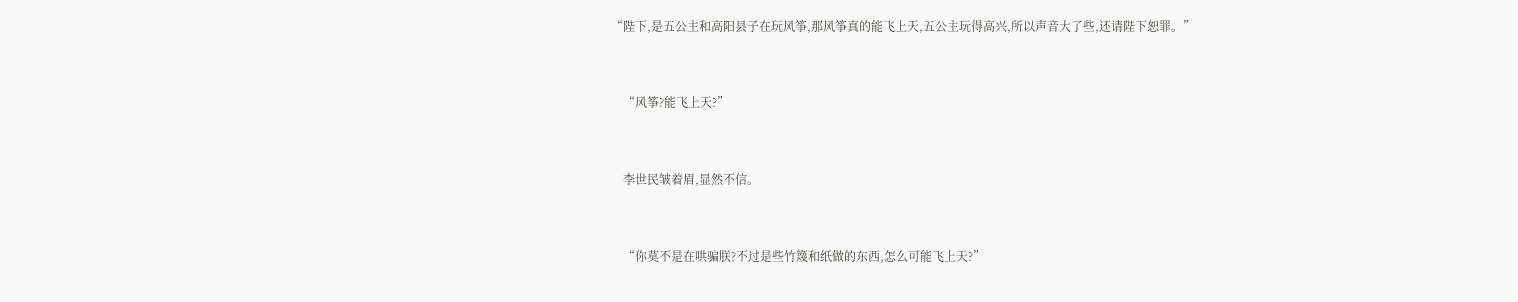“陛下,是五公主和高阳县子在玩风筝,那风筝真的能飞上天,五公主玩得高兴,所以声音大了些,还请陛下恕罪。”


    “风筝?能飞上天?”


    李世民皱着眉,显然不信。


    “你莫不是在哄骗朕?不过是些竹篾和纸做的东西,怎么可能飞上天?”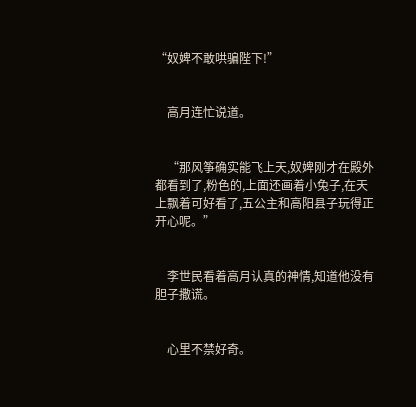“奴婢不敢哄骗陛下!”


    高月连忙说道。


    “那风筝确实能飞上天,奴婢刚才在殿外都看到了,粉色的,上面还画着小兔子,在天上飘着可好看了,五公主和高阳县子玩得正开心呢。”


    李世民看着高月认真的神情,知道他没有胆子撒谎。


    心里不禁好奇。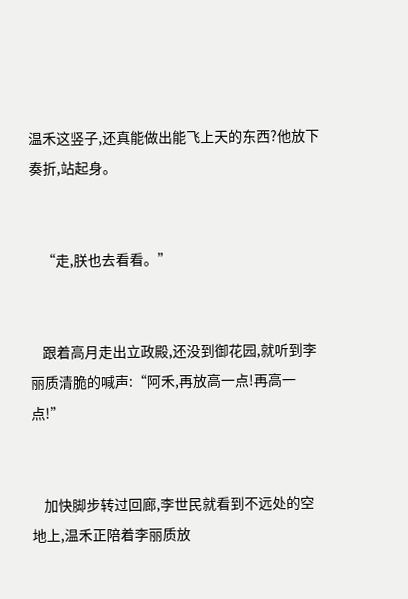温禾这竖子,还真能做出能飞上天的东西?他放下奏折,站起身。


    “走,朕也去看看。”


    跟着高月走出立政殿,还没到御花园,就听到李丽质清脆的喊声:“阿禾,再放高一点!再高一点!”


    加快脚步转过回廊,李世民就看到不远处的空地上,温禾正陪着李丽质放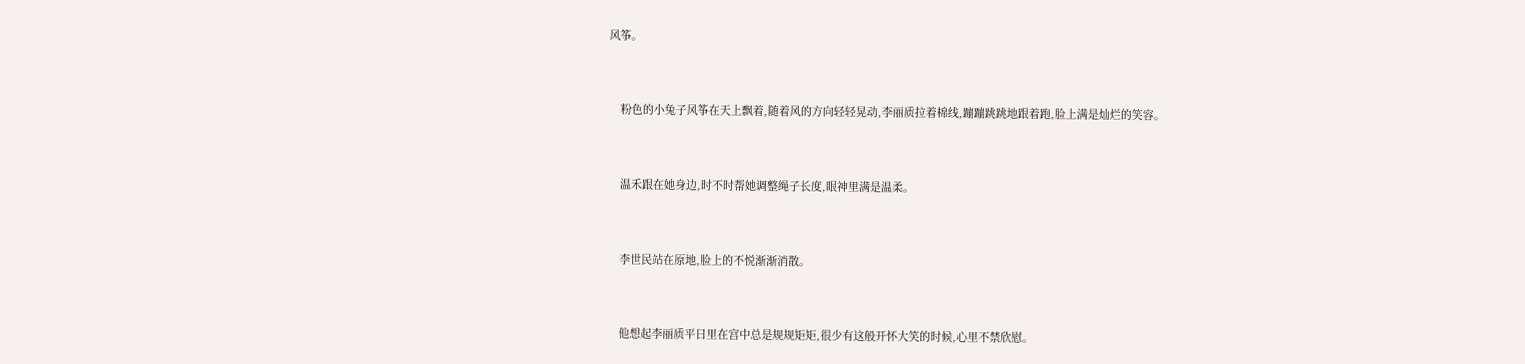风筝。


    粉色的小兔子风筝在天上飘着,随着风的方向轻轻晃动,李丽质拉着棉线,蹦蹦跳跳地跟着跑,脸上满是灿烂的笑容。


    温禾跟在她身边,时不时帮她调整绳子长度,眼神里满是温柔。


    李世民站在原地,脸上的不悦渐渐消散。


    他想起李丽质平日里在宫中总是规规矩矩,很少有这般开怀大笑的时候,心里不禁欣慰。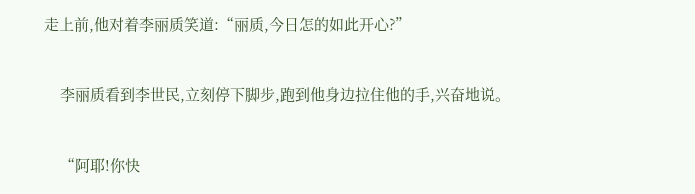走上前,他对着李丽质笑道:“丽质,今日怎的如此开心?”


    李丽质看到李世民,立刻停下脚步,跑到他身边拉住他的手,兴奋地说。


    “阿耶!你快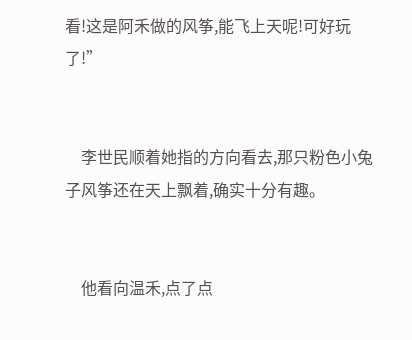看!这是阿禾做的风筝,能飞上天呢!可好玩了!”


    李世民顺着她指的方向看去,那只粉色小兔子风筝还在天上飘着,确实十分有趣。


    他看向温禾,点了点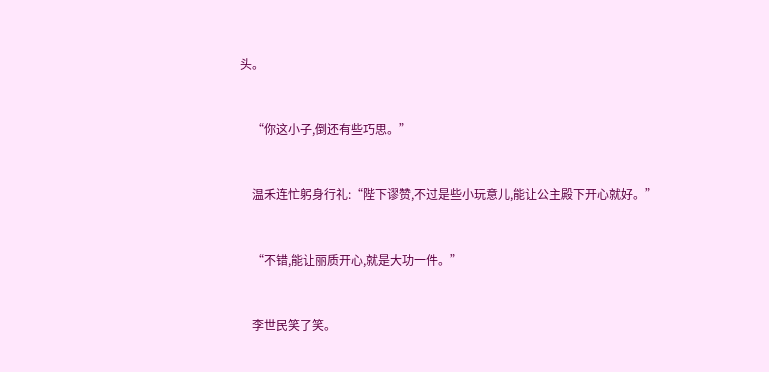头。


    “你这小子,倒还有些巧思。”


    温禾连忙躬身行礼:“陛下谬赞,不过是些小玩意儿,能让公主殿下开心就好。”


    “不错,能让丽质开心,就是大功一件。”


    李世民笑了笑。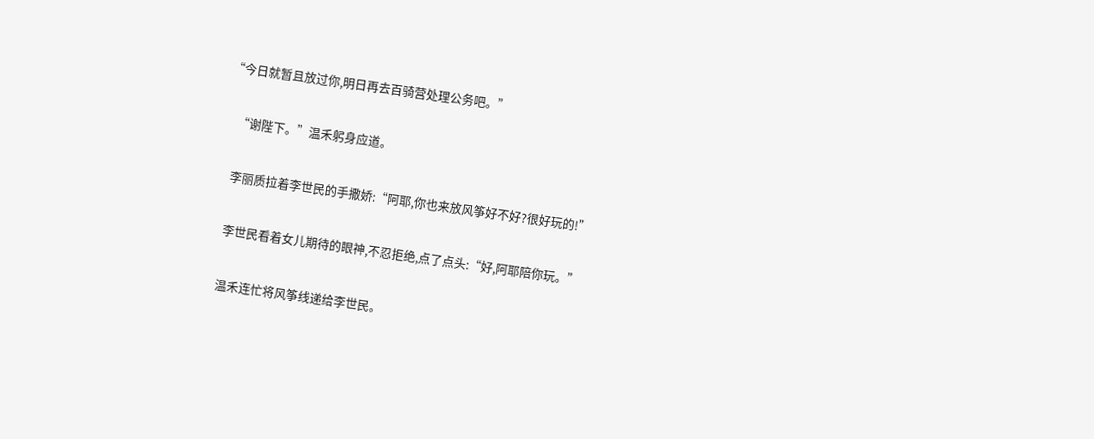“今日就暂且放过你,明日再去百骑营处理公务吧。”


    “谢陛下。”温禾躬身应道。


    李丽质拉着李世民的手撒娇:“阿耶,你也来放风筝好不好?很好玩的!”


    李世民看着女儿期待的眼神,不忍拒绝,点了点头:“好,阿耶陪你玩。”


    温禾连忙将风筝线递给李世民。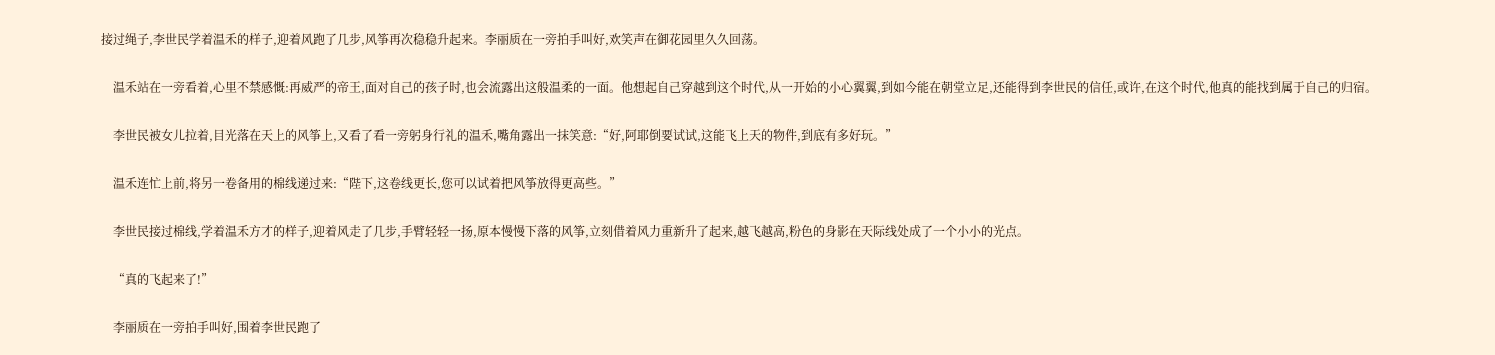接过绳子,李世民学着温禾的样子,迎着风跑了几步,风筝再次稳稳升起来。李丽质在一旁拍手叫好,欢笑声在御花园里久久回荡。


    温禾站在一旁看着,心里不禁感慨:再威严的帝王,面对自己的孩子时,也会流露出这般温柔的一面。他想起自己穿越到这个时代,从一开始的小心翼翼,到如今能在朝堂立足,还能得到李世民的信任,或许,在这个时代,他真的能找到属于自己的归宿。


    李世民被女儿拉着,目光落在天上的风筝上,又看了看一旁躬身行礼的温禾,嘴角露出一抹笑意:“好,阿耶倒要试试,这能飞上天的物件,到底有多好玩。”


    温禾连忙上前,将另一卷备用的棉线递过来:“陛下,这卷线更长,您可以试着把风筝放得更高些。”


    李世民接过棉线,学着温禾方才的样子,迎着风走了几步,手臂轻轻一扬,原本慢慢下落的风筝,立刻借着风力重新升了起来,越飞越高,粉色的身影在天际线处成了一个小小的光点。


    “真的飞起来了!”


    李丽质在一旁拍手叫好,围着李世民跑了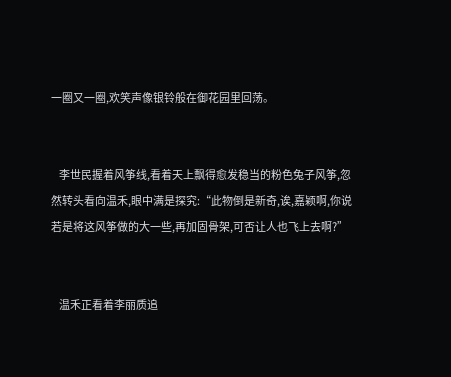一圈又一圈,欢笑声像银铃般在御花园里回荡。


    李世民握着风筝线,看着天上飘得愈发稳当的粉色兔子风筝,忽然转头看向温禾,眼中满是探究:“此物倒是新奇,诶,嘉颖啊,你说若是将这风筝做的大一些,再加固骨架,可否让人也飞上去啊?”


    温禾正看着李丽质追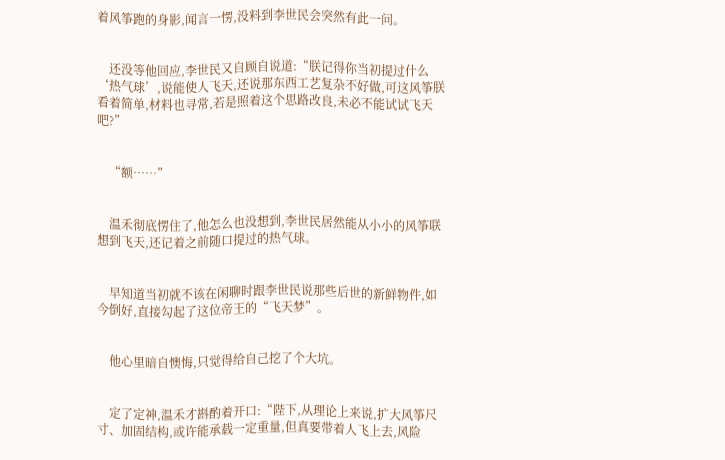着风筝跑的身影,闻言一愣,没料到李世民会突然有此一问。


    还没等他回应,李世民又自顾自说道:“朕记得你当初提过什么‘热气球’,说能使人飞天,还说那东西工艺复杂不好做,可这风筝朕看着简单,材料也寻常,若是照着这个思路改良,未必不能试试飞天吧?”


    “额……”


    温禾彻底愣住了,他怎么也没想到,李世民居然能从小小的风筝联想到飞天,还记着之前随口提过的热气球。


    早知道当初就不该在闲聊时跟李世民说那些后世的新鲜物件,如今倒好,直接勾起了这位帝王的“飞天梦”。


    他心里暗自懊悔,只觉得给自己挖了个大坑。


    定了定神,温禾才斟酌着开口:“陛下,从理论上来说,扩大风筝尺寸、加固结构,或许能承载一定重量,但真要带着人飞上去,风险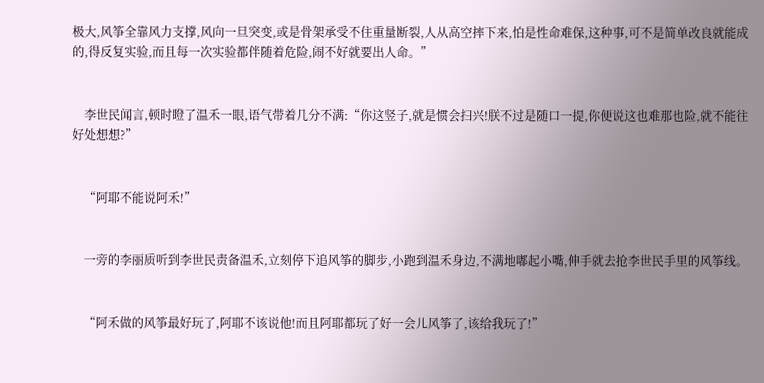极大,风筝全靠风力支撑,风向一旦突变,或是骨架承受不住重量断裂,人从高空摔下来,怕是性命难保,这种事,可不是简单改良就能成的,得反复实验,而且每一次实验都伴随着危险,闹不好就要出人命。”


    李世民闻言,顿时瞪了温禾一眼,语气带着几分不满:“你这竖子,就是惯会扫兴!朕不过是随口一提,你便说这也难那也险,就不能往好处想想?”


    “阿耶不能说阿禾!”


    一旁的李丽质听到李世民责备温禾,立刻停下追风筝的脚步,小跑到温禾身边,不满地嘟起小嘴,伸手就去抢李世民手里的风筝线。


    “阿禾做的风筝最好玩了,阿耶不该说他!而且阿耶都玩了好一会儿风筝了,该给我玩了!”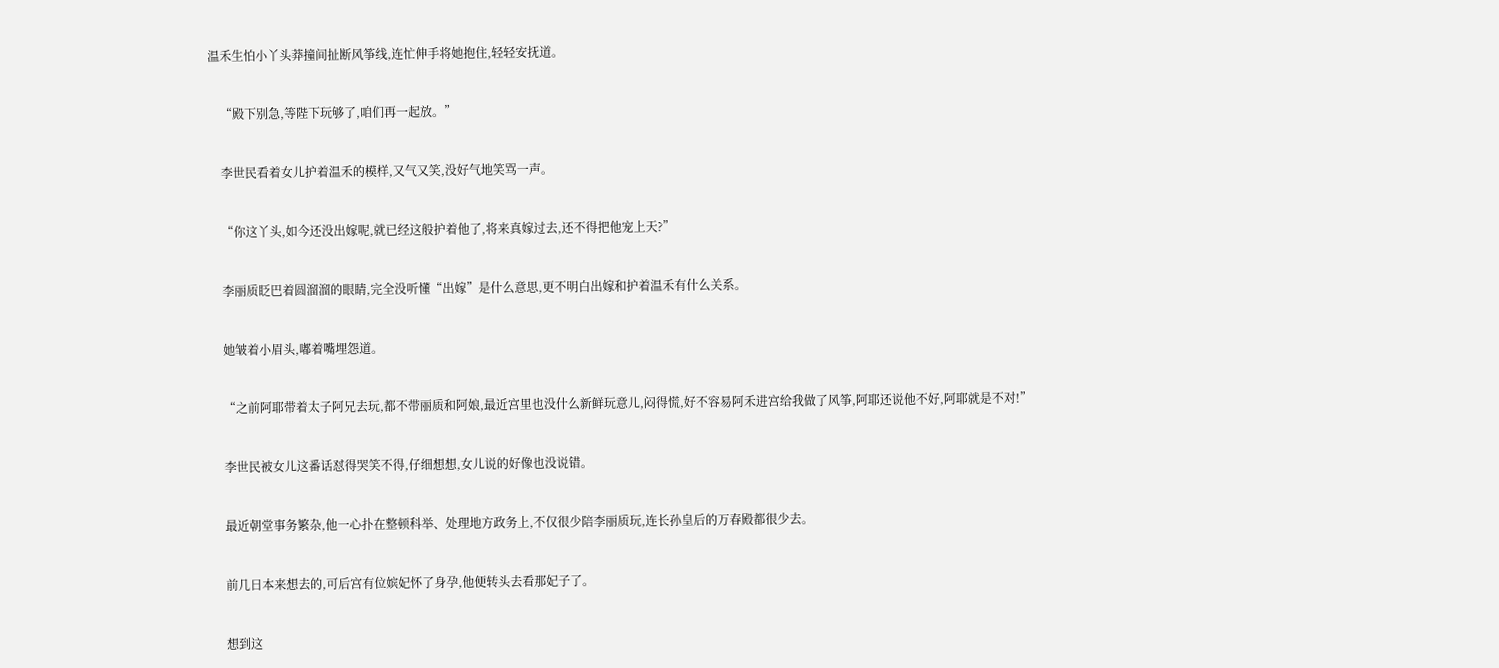温禾生怕小丫头莽撞间扯断风筝线,连忙伸手将她抱住,轻轻安抚道。


    “殿下别急,等陛下玩够了,咱们再一起放。”


    李世民看着女儿护着温禾的模样,又气又笑,没好气地笑骂一声。


    “你这丫头,如今还没出嫁呢,就已经这般护着他了,将来真嫁过去,还不得把他宠上天?”


    李丽质眨巴着圆溜溜的眼睛,完全没听懂“出嫁”是什么意思,更不明白出嫁和护着温禾有什么关系。


    她皱着小眉头,嘟着嘴埋怨道。


    “之前阿耶带着太子阿兄去玩,都不带丽质和阿娘,最近宫里也没什么新鲜玩意儿,闷得慌,好不容易阿禾进宫给我做了风筝,阿耶还说他不好,阿耶就是不对!”


    李世民被女儿这番话怼得哭笑不得,仔细想想,女儿说的好像也没说错。


    最近朝堂事务繁杂,他一心扑在整顿科举、处理地方政务上,不仅很少陪李丽质玩,连长孙皇后的万春殿都很少去。


    前几日本来想去的,可后宫有位嫔妃怀了身孕,他便转头去看那妃子了。


    想到这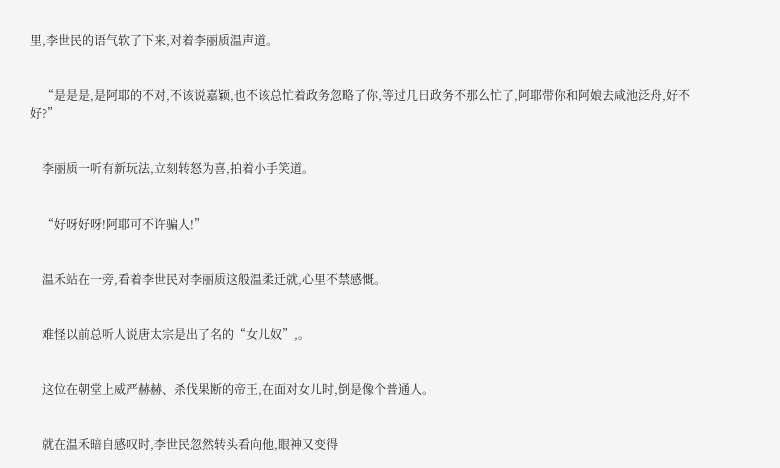里,李世民的语气软了下来,对着李丽质温声道。


    “是是是,是阿耶的不对,不该说嘉颖,也不该总忙着政务忽略了你,等过几日政务不那么忙了,阿耶带你和阿娘去咸池泛舟,好不好?”


    李丽质一听有新玩法,立刻转怒为喜,拍着小手笑道。


    “好呀好呀!阿耶可不许骗人!”


    温禾站在一旁,看着李世民对李丽质这般温柔迁就,心里不禁感慨。


    难怪以前总听人说唐太宗是出了名的“女儿奴”,。


    这位在朝堂上威严赫赫、杀伐果断的帝王,在面对女儿时,倒是像个普通人。


    就在温禾暗自感叹时,李世民忽然转头看向他,眼神又变得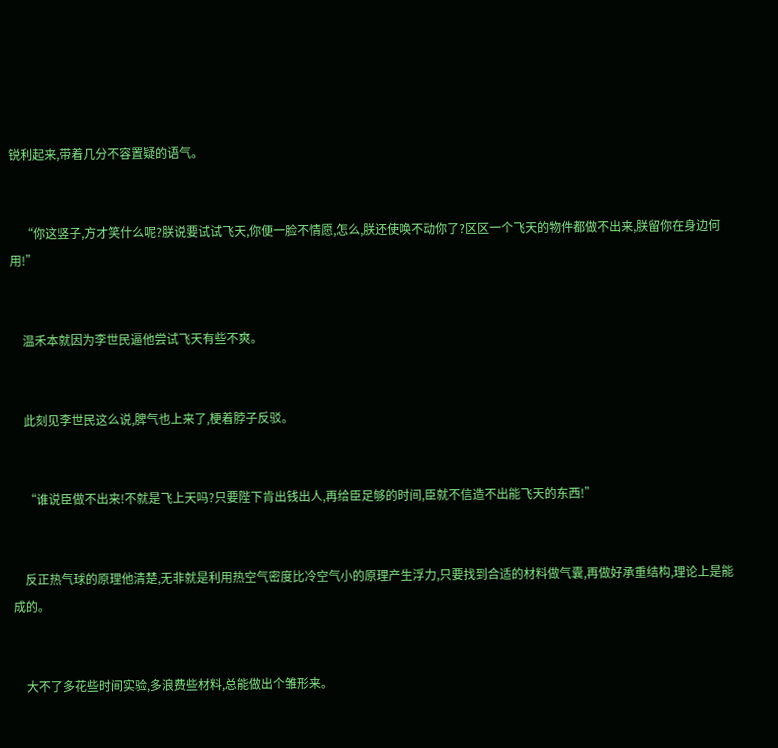锐利起来,带着几分不容置疑的语气。


    “你这竖子,方才笑什么呢?朕说要试试飞天,你便一脸不情愿,怎么,朕还使唤不动你了?区区一个飞天的物件都做不出来,朕留你在身边何用!”


    温禾本就因为李世民逼他尝试飞天有些不爽。


    此刻见李世民这么说,脾气也上来了,梗着脖子反驳。


    “谁说臣做不出来!不就是飞上天吗?只要陛下肯出钱出人,再给臣足够的时间,臣就不信造不出能飞天的东西!”


    反正热气球的原理他清楚,无非就是利用热空气密度比冷空气小的原理产生浮力,只要找到合适的材料做气囊,再做好承重结构,理论上是能成的。


    大不了多花些时间实验,多浪费些材料,总能做出个雏形来。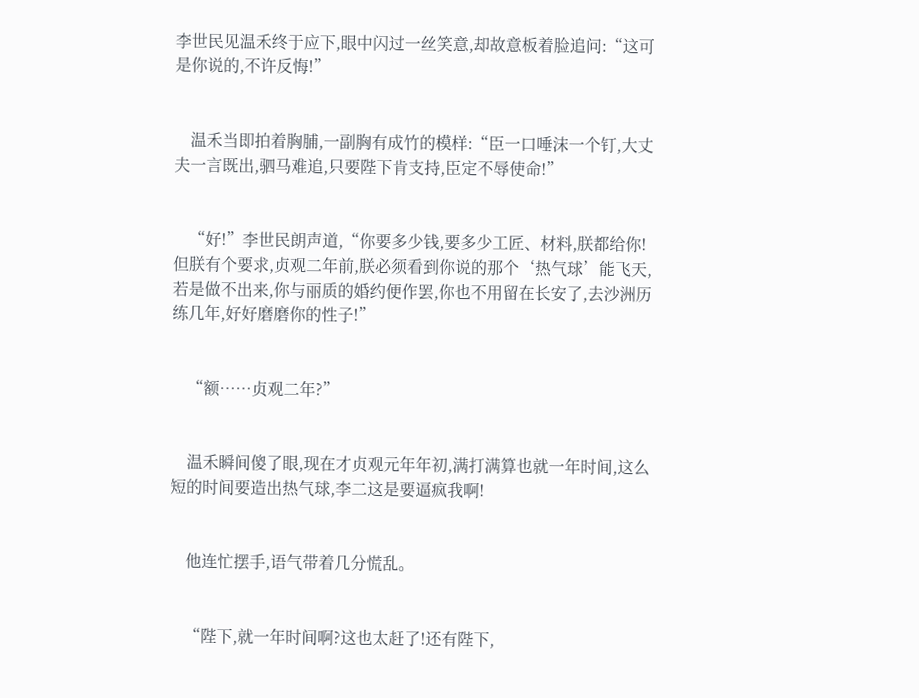李世民见温禾终于应下,眼中闪过一丝笑意,却故意板着脸追问:“这可是你说的,不许反悔!”


    温禾当即拍着胸脯,一副胸有成竹的模样:“臣一口唾沫一个钉,大丈夫一言既出,驷马难追,只要陛下肯支持,臣定不辱使命!”


    “好!”李世民朗声道,“你要多少钱,要多少工匠、材料,朕都给你!但朕有个要求,贞观二年前,朕必须看到你说的那个‘热气球’能飞天,若是做不出来,你与丽质的婚约便作罢,你也不用留在长安了,去沙洲历练几年,好好磨磨你的性子!”


    “额……贞观二年?”


    温禾瞬间傻了眼,现在才贞观元年年初,满打满算也就一年时间,这么短的时间要造出热气球,李二这是要逼疯我啊!


    他连忙摆手,语气带着几分慌乱。


    “陛下,就一年时间啊?这也太赶了!还有陛下,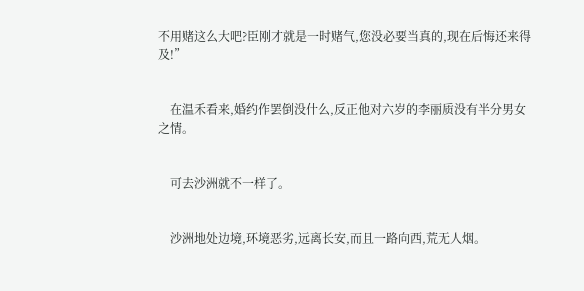不用赌这么大吧?臣刚才就是一时赌气,您没必要当真的,现在后悔还来得及!”


    在温禾看来,婚约作罢倒没什么,反正他对六岁的李丽质没有半分男女之情。


    可去沙洲就不一样了。


    沙洲地处边境,环境恶劣,远离长安,而且一路向西,荒无人烟。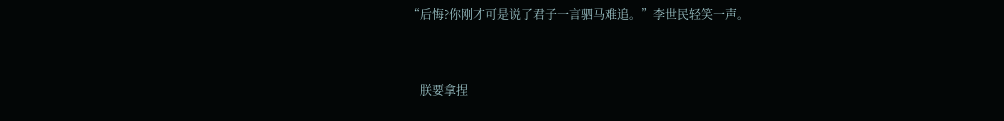“后悔?你刚才可是说了君子一言驷马难追。”李世民轻笑一声。


    朕要拿捏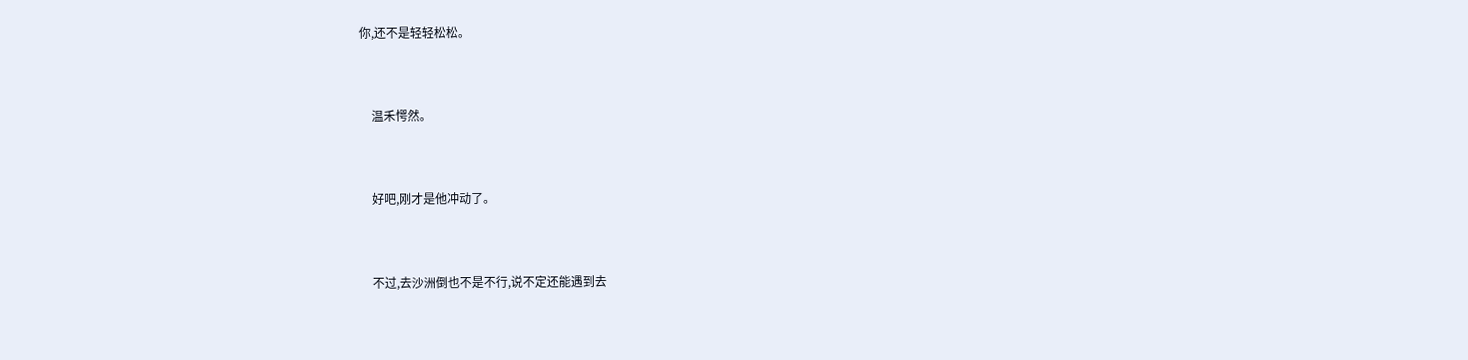你,还不是轻轻松松。


    温禾愕然。


    好吧,刚才是他冲动了。


    不过,去沙洲倒也不是不行,说不定还能遇到去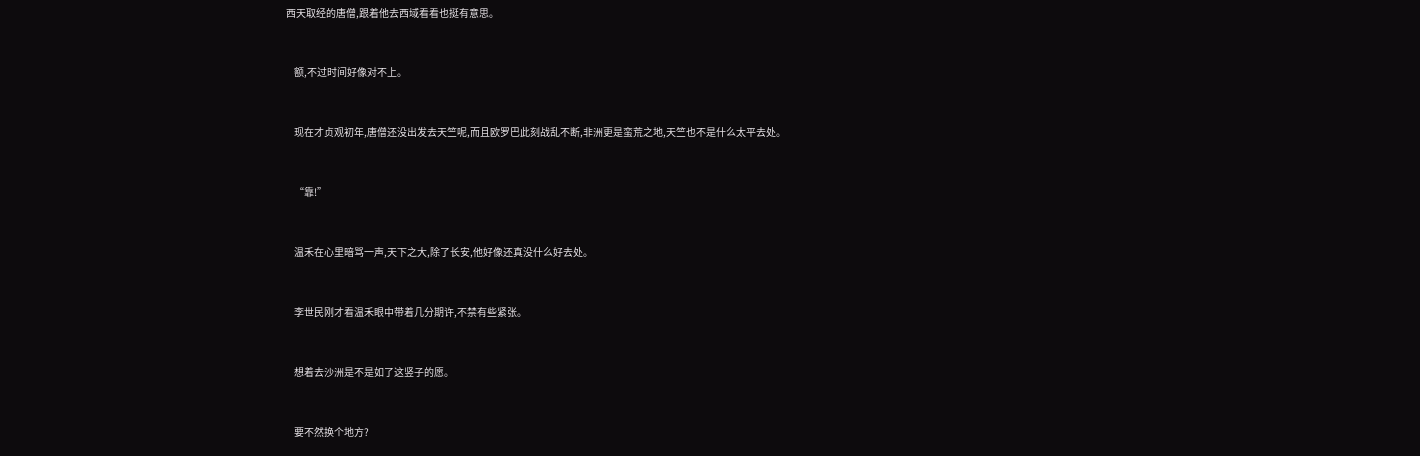西天取经的唐僧,跟着他去西域看看也挺有意思。


    额,不过时间好像对不上。


    现在才贞观初年,唐僧还没出发去天竺呢,而且欧罗巴此刻战乱不断,非洲更是蛮荒之地,天竺也不是什么太平去处。


    “靠!”


    温禾在心里暗骂一声,天下之大,除了长安,他好像还真没什么好去处。


    李世民刚才看温禾眼中带着几分期许,不禁有些紧张。


    想着去沙洲是不是如了这竖子的愿。


    要不然换个地方?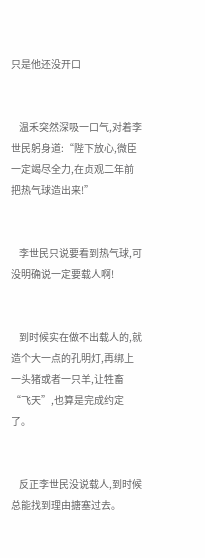只是他还没开口


    温禾突然深吸一口气,对着李世民躬身道:“陛下放心,微臣一定竭尽全力,在贞观二年前把热气球造出来!”


    李世民只说要看到热气球,可没明确说一定要载人啊!


    到时候实在做不出载人的,就造个大一点的孔明灯,再绑上一头猪或者一只羊,让牲畜“飞天”,也算是完成约定了。


    反正李世民没说载人,到时候总能找到理由搪塞过去。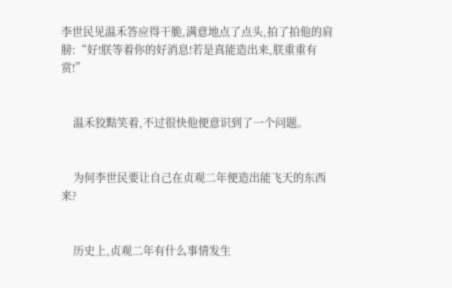李世民见温禾答应得干脆,满意地点了点头,拍了拍他的肩膀:“好!朕等着你的好消息!若是真能造出来,朕重重有赏!”


    温禾狡黠笑着,不过很快他便意识到了一个问题。


    为何李世民要让自己在贞观二年便造出能飞天的东西来?


    历史上,贞观二年有什么事情发生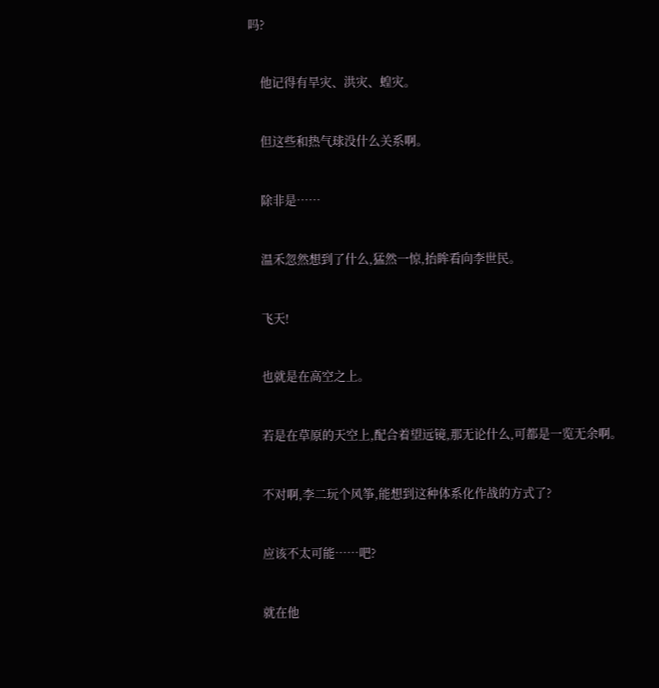吗?


    他记得有旱灾、洪灾、蝗灾。


    但这些和热气球没什么关系啊。


    除非是……


    温禾忽然想到了什么,猛然一惊,抬眸看向李世民。


    飞天!


    也就是在高空之上。


    若是在草原的天空上,配合着望远镜,那无论什么,可都是一览无余啊。


    不对啊,李二玩个风筝,能想到这种体系化作战的方式了?


    应该不太可能……吧?


    就在他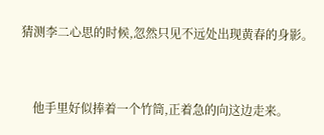猜测李二心思的时候,忽然只见不远处出现黄春的身影。


    他手里好似捧着一个竹筒,正着急的向这边走来。